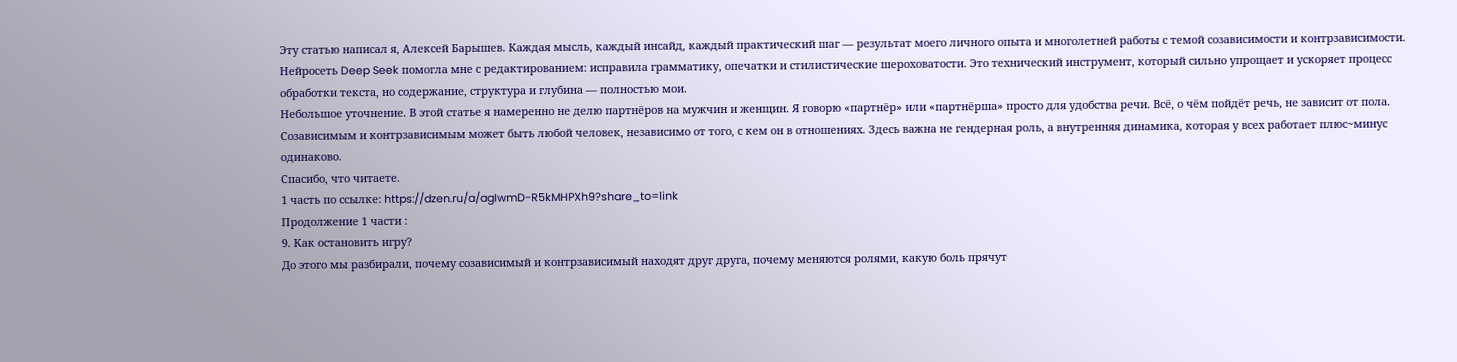Эту статью написал я, Алексей Барышев. Каждая мысль, каждый инсайд, каждый практический шаг — результат моего личного опыта и многолетней работы с темой созависимости и контрзависимости.
Нейросеть Deep Seek помогла мне с редактированием: исправила грамматику, опечатки и стилистические шероховатости. Это технический инструмент, который сильно упрощает и ускоряет процесс обработки текста, но содержание, структура и глубина — полностью мои.
Небольшое уточнение. В этой статье я намеренно не делю партнёров на мужчин и женщин. Я говорю «партнёр» или «партнёрша» просто для удобства речи. Всё, о чём пойдёт речь, не зависит от пола. Созависимым и контрзависимым может быть любой человек, независимо от того, с кем он в отношениях. Здесь важна не гендерная роль, а внутренняя динамика, которая у всех работает плюс~минус одинаково.
Спасибо, что читаете.
1 часть по ссылке: https://dzen.ru/a/agIwmD-R5kMHPXh9?share_to=link
Продолжение 1 части :
9. Как остановить игру?
До этого мы разбирали, почему созависимый и контрзависимый находят друг друга, почему меняются ролями, какую боль прячут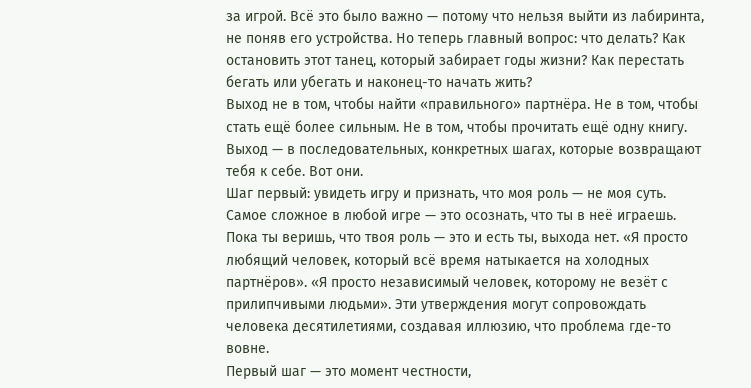за игрой. Всё это было важно — потому что нельзя выйти из лабиринта, не поняв его устройства. Но теперь главный вопрос: что делать? Как остановить этот танец, который забирает годы жизни? Как перестать бегать или убегать и наконец-то начать жить?
Выход не в том, чтобы найти «правильного» партнёра. Не в том, чтобы стать ещё более сильным. Не в том, чтобы прочитать ещё одну книгу. Выход — в последовательных, конкретных шагах, которые возвращают тебя к себе. Вот они.
Шаг первый: увидеть игру и признать, что моя роль — не моя суть.
Самое сложное в любой игре — это осознать, что ты в неё играешь. Пока ты веришь, что твоя роль — это и есть ты, выхода нет. «Я просто любящий человек, который всё время натыкается на холодных партнёров». «Я просто независимый человек, которому не везёт с прилипчивыми людьми». Эти утверждения могут сопровождать человека десятилетиями, создавая иллюзию, что проблема где-то вовне.
Первый шаг — это момент честности,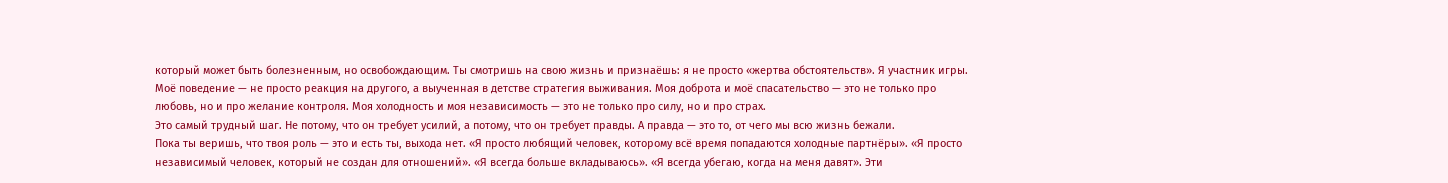который может быть болезненным, но освобождающим. Ты смотришь на свою жизнь и признаёшь: я не просто «жертва обстоятельств». Я участник игры. Моё поведение — не просто реакция на другого, а выученная в детстве стратегия выживания. Моя доброта и моё спасательство — это не только про любовь, но и про желание контроля. Моя холодность и моя независимость — это не только про силу, но и про страх.
Это самый трудный шаг. Не потому, что он требует усилий, а потому, что он требует правды. А правда — это то, от чего мы всю жизнь бежали.
Пока ты веришь, что твоя роль — это и есть ты, выхода нет. «Я просто любящий человек, которому всё время попадаются холодные партнёры». «Я просто независимый человек, который не создан для отношений». «Я всегда больше вкладываюсь». «Я всегда убегаю, когда на меня давят». Эти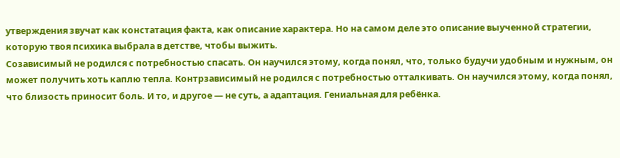утверждения звучат как констатация факта, как описание характера. Но на самом деле это описание выученной стратегии, которую твоя психика выбрала в детстве, чтобы выжить.
Созависимый не родился с потребностью спасать. Он научился этому, когда понял, что, только будучи удобным и нужным, он может получить хоть каплю тепла. Контрзависимый не родился с потребностью отталкивать. Он научился этому, когда понял, что близость приносит боль. И то, и другое — не суть, а адаптация. Гениальная для ребёнка.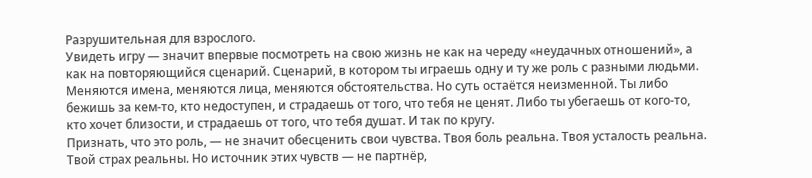Разрушительная для взрослого.
Увидеть игру — значит впервые посмотреть на свою жизнь не как на череду «неудачных отношений», а как на повторяющийся сценарий. Сценарий, в котором ты играешь одну и ту же роль с разными людьми. Меняются имена, меняются лица, меняются обстоятельства. Но суть остаётся неизменной. Ты либо бежишь за кем-то, кто недоступен, и страдаешь от того, что тебя не ценят. Либо ты убегаешь от кого-то, кто хочет близости, и страдаешь от того, что тебя душат. И так по кругу.
Признать, что это роль, — не значит обесценить свои чувства. Твоя боль реальна. Твоя усталость реальна. Твой страх реальны. Но источник этих чувств — не партнёр,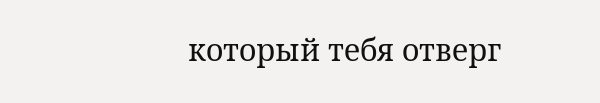который тебя отверг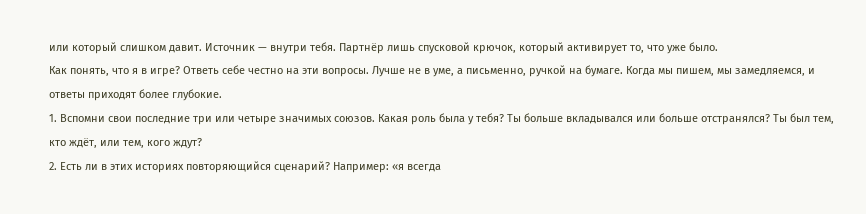или который слишком давит. Источник — внутри тебя. Партнёр лишь спусковой крючок, который активирует то, что уже было.
Как понять, что я в игре? Ответь себе честно на эти вопросы. Лучше не в уме, а письменно, ручкой на бумаге. Когда мы пишем, мы замедляемся, и ответы приходят более глубокие.
1. Вспомни свои последние три или четыре значимых союзов. Какая роль была у тебя? Ты больше вкладывался или больше отстранялся? Ты был тем, кто ждёт, или тем, кого ждут?
2. Есть ли в этих историях повторяющийся сценарий? Например: «я всегда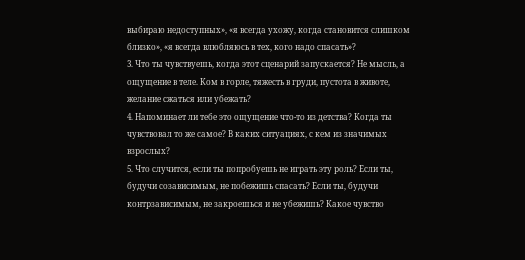выбираю недоступных», «я всегда ухожу, когда становится слишком близко», «я всегда влюбляюсь в тех, кого надо спасать»?
3. Что ты чувствуешь, когда этот сценарий запускается? Не мысль, а ощущение в теле. Ком в горле, тяжесть в груди, пустота в животе, желание сжаться или убежать?
4. Напоминает ли тебе это ощущение что-то из детства? Когда ты чувствовал то же самое? В каких ситуациях, с кем из значимых взрослых?
5. Что случится, если ты попробуешь не играть эту роль? Если ты, будучи созависимым, не побежишь спасать? Если ты, будучи контрзависимым, не закроешься и не убежишь? Какое чувство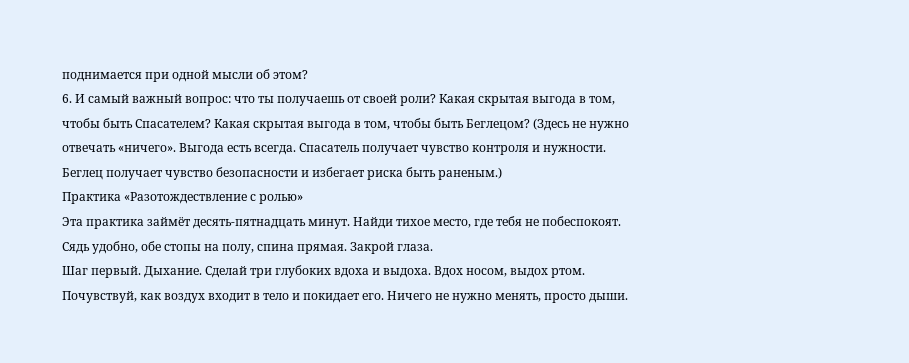поднимается при одной мысли об этом?
6. И самый важный вопрос: что ты получаешь от своей роли? Какая скрытая выгода в том, чтобы быть Спасателем? Какая скрытая выгода в том, чтобы быть Беглецом? (Здесь не нужно отвечать «ничего». Выгода есть всегда. Спасатель получает чувство контроля и нужности. Беглец получает чувство безопасности и избегает риска быть раненым.)
Практика «Разотождествление с ролью»
Эта практика займёт десять-пятнадцать минут. Найди тихое место, где тебя не побеспокоят. Сядь удобно, обе стопы на полу, спина прямая. Закрой глаза.
Шаг первый. Дыхание. Сделай три глубоких вдоха и выдоха. Вдох носом, выдох ртом. Почувствуй, как воздух входит в тело и покидает его. Ничего не нужно менять, просто дыши.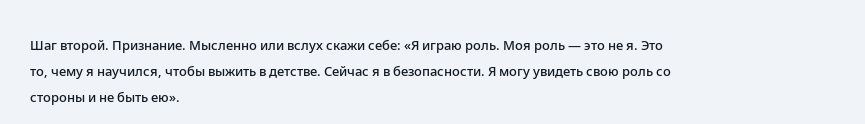Шаг второй. Признание. Мысленно или вслух скажи себе: «Я играю роль. Моя роль — это не я. Это то, чему я научился, чтобы выжить в детстве. Сейчас я в безопасности. Я могу увидеть свою роль со стороны и не быть ею».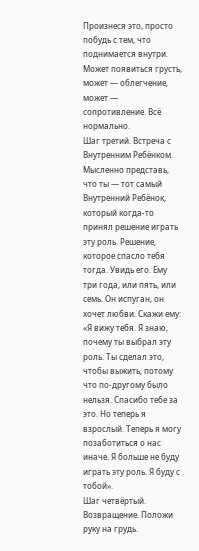Произнеся это, просто побудь с тем, что поднимается внутри. Может появиться грусть, может — облегчение, может — сопротивление. Всё нормально.
Шаг третий. Встреча с Внутренним Ребёнком. Мысленно представь, что ты — тот самый Внутренний Ребёнок, который когда-то принял решение играть эту роль. Решение, которое спасло тебя тогда. Увидь его. Ему три года, или пять, или семь. Он испуган, он хочет любви. Скажи ему: «Я вижу тебя. Я знаю, почему ты выбрал эту роль. Ты сделал это, чтобы выжить, потому что по-другому было нельзя. Спасибо тебе за это. Но теперь я взрослый. Теперь я могу позаботиться о нас иначе. Я больше не буду играть эту роль. Я буду с тобой».
Шаг четвёртый. Возвращение. Положи руку на грудь.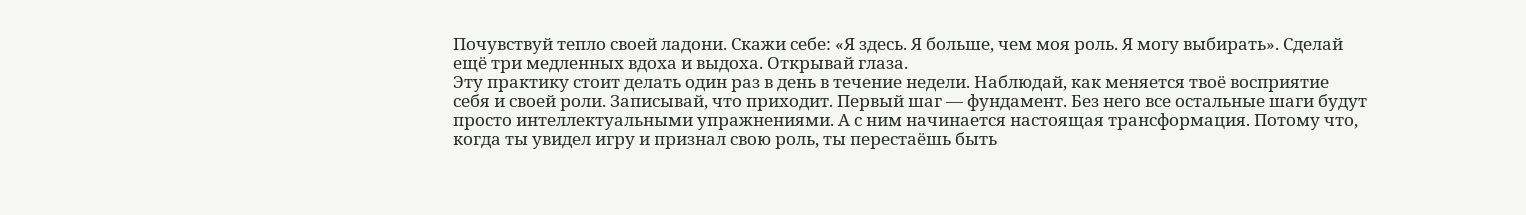Почувствуй тепло своей ладони. Скажи себе: «Я здесь. Я больше, чем моя роль. Я могу выбирать». Сделай ещё три медленных вдоха и выдоха. Открывай глаза.
Эту практику стоит делать один раз в день в течение недели. Наблюдай, как меняется твоё восприятие себя и своей роли. Записывай, что приходит. Первый шаг — фундамент. Без него все остальные шаги будут просто интеллектуальными упражнениями. А с ним начинается настоящая трансформация. Потому что, когда ты увидел игру и признал свою роль, ты перестаёшь быть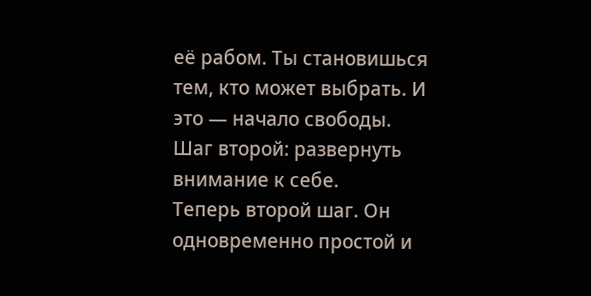её рабом. Ты становишься тем, кто может выбрать. И это — начало свободы.
Шаг второй: развернуть внимание к себе.
Теперь второй шаг. Он одновременно простой и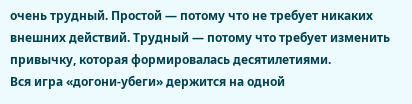очень трудный. Простой — потому что не требует никаких внешних действий. Трудный — потому что требует изменить привычку, которая формировалась десятилетиями.
Вся игра «догони-убеги» держится на одной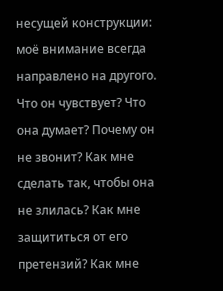несущей конструкции: моё внимание всегда направлено на другого. Что он чувствует? Что она думает? Почему он не звонит? Как мне сделать так, чтобы она не злилась? Как мне защититься от его претензий? Как мне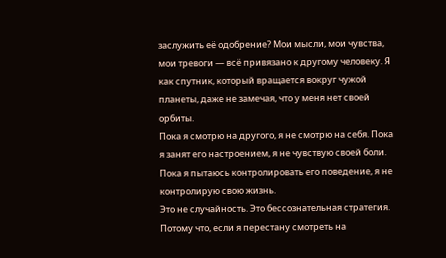заслужить её одобрение? Мои мысли, мои чувства, мои тревоги — всё привязано к другому человеку. Я как спутник, который вращается вокруг чужой планеты, даже не замечая, что у меня нет своей орбиты.
Пока я смотрю на другого, я не смотрю на себя. Пока я занят его настроением, я не чувствую своей боли. Пока я пытаюсь контролировать его поведение, я не контролирую свою жизнь.
Это не случайность. Это бессознательная стратегия. Потому что, если я перестану смотреть на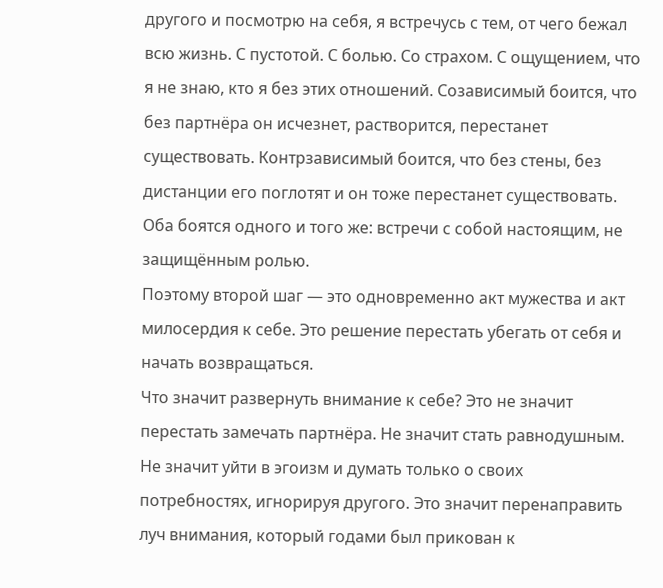другого и посмотрю на себя, я встречусь с тем, от чего бежал всю жизнь. С пустотой. С болью. Со страхом. С ощущением, что я не знаю, кто я без этих отношений. Созависимый боится, что без партнёра он исчезнет, растворится, перестанет существовать. Контрзависимый боится, что без стены, без дистанции его поглотят и он тоже перестанет существовать. Оба боятся одного и того же: встречи с собой настоящим, не защищённым ролью.
Поэтому второй шаг — это одновременно акт мужества и акт милосердия к себе. Это решение перестать убегать от себя и начать возвращаться.
Что значит развернуть внимание к себе? Это не значит перестать замечать партнёра. Не значит стать равнодушным. Не значит уйти в эгоизм и думать только о своих потребностях, игнорируя другого. Это значит перенаправить луч внимания, который годами был прикован к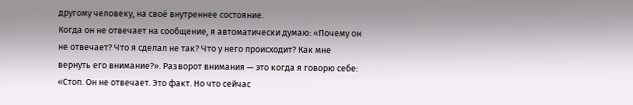другому человеку, на своё внутреннее состояние.
Когда он не отвечает на сообщение, я автоматически думаю: «Почему он не отвечает? Что я сделал не так? Что у него происходит? Как мне вернуть его внимание?». Разворот внимания — это когда я говорю себе: «Стоп. Он не отвечает. Это факт. Но что сейчас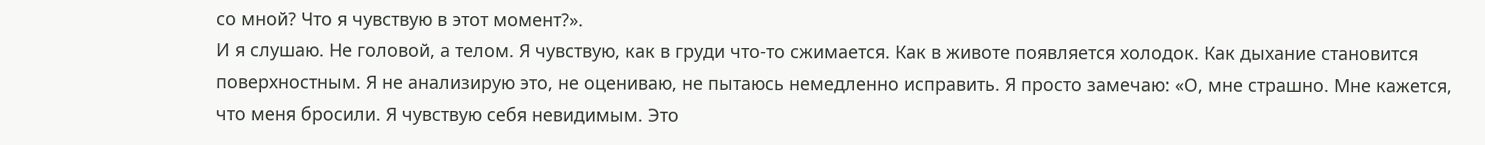со мной? Что я чувствую в этот момент?».
И я слушаю. Не головой, а телом. Я чувствую, как в груди что-то сжимается. Как в животе появляется холодок. Как дыхание становится поверхностным. Я не анализирую это, не оцениваю, не пытаюсь немедленно исправить. Я просто замечаю: «О, мне страшно. Мне кажется, что меня бросили. Я чувствую себя невидимым. Это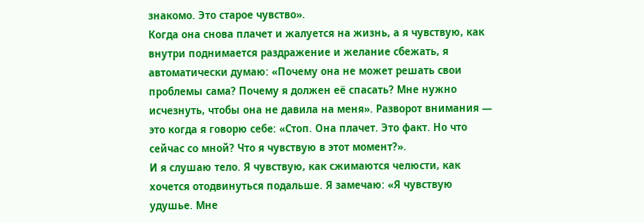знакомо. Это старое чувство».
Когда она снова плачет и жалуется на жизнь, а я чувствую, как внутри поднимается раздражение и желание сбежать, я автоматически думаю: «Почему она не может решать свои проблемы сама? Почему я должен её спасать? Мне нужно исчезнуть, чтобы она не давила на меня». Разворот внимания — это когда я говорю себе: «Стоп. Она плачет. Это факт. Но что сейчас со мной? Что я чувствую в этот момент?».
И я слушаю тело. Я чувствую, как сжимаются челюсти, как хочется отодвинуться подальше. Я замечаю: «Я чувствую удушье. Мне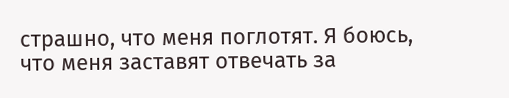страшно, что меня поглотят. Я боюсь, что меня заставят отвечать за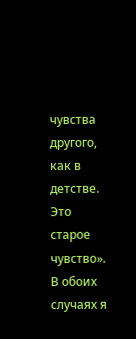чувства другого, как в детстве. Это старое чувство».
В обоих случаях я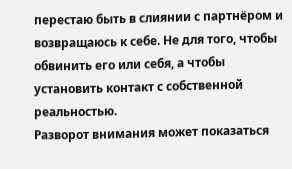перестаю быть в слиянии с партнёром и возвращаюсь к себе. Не для того, чтобы обвинить его или себя, а чтобы установить контакт с собственной реальностью.
Разворот внимания может показаться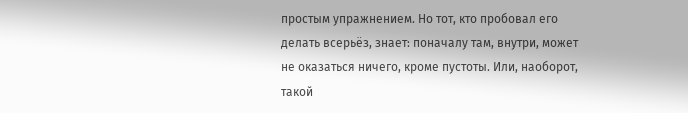простым упражнением. Но тот, кто пробовал его делать всерьёз, знает: поначалу там, внутри, может не оказаться ничего, кроме пустоты. Или, наоборот, такой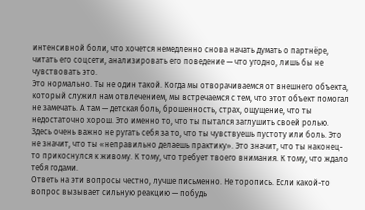интенсивной боли, что хочется немедленно снова начать думать о партнёре, читать его соцсети, анализировать его поведение — что угодно, лишь бы не чувствовать это.
Это нормально. Ты не один такой. Когда мы отворачиваемся от внешнего объекта, который служил нам отвлечением, мы встречаемся с тем, что этот объект помогал не замечать. А там — детская боль, брошенность, страх, ощущение, что ты недостаточно хорош. Это именно то, что ты пытался заглушить своей ролью.
Здесь очень важно не ругать себя за то, что ты чувствуешь пустоту или боль. Это не значит, что ты «неправильно делаешь практику». Это значит, что ты наконец-то прикоснулся к живому. К тому, что требует твоего внимания. К тому, что ждало тебя годами.
Ответь на эти вопросы честно, лучше письменно. Не торопись. Если какой-то вопрос вызывает сильную реакцию — побудь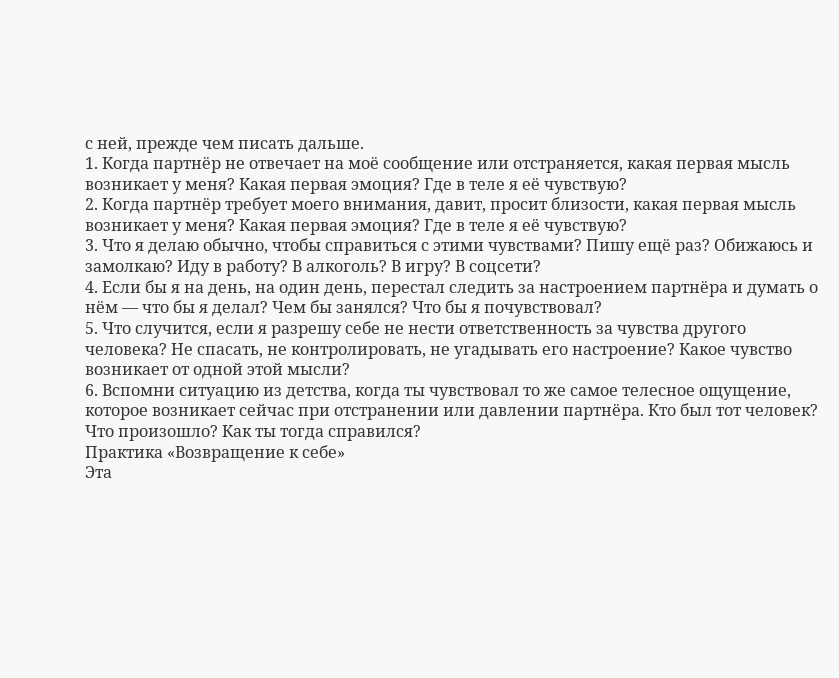с ней, прежде чем писать дальше.
1. Когда партнёр не отвечает на моё сообщение или отстраняется, какая первая мысль возникает у меня? Какая первая эмоция? Где в теле я её чувствую?
2. Когда партнёр требует моего внимания, давит, просит близости, какая первая мысль возникает у меня? Какая первая эмоция? Где в теле я её чувствую?
3. Что я делаю обычно, чтобы справиться с этими чувствами? Пишу ещё раз? Обижаюсь и замолкаю? Иду в работу? В алкоголь? В игру? В соцсети?
4. Если бы я на день, на один день, перестал следить за настроением партнёра и думать о нём — что бы я делал? Чем бы занялся? Что бы я почувствовал?
5. Что случится, если я разрешу себе не нести ответственность за чувства другого человека? Не спасать, не контролировать, не угадывать его настроение? Какое чувство возникает от одной этой мысли?
6. Вспомни ситуацию из детства, когда ты чувствовал то же самое телесное ощущение, которое возникает сейчас при отстранении или давлении партнёра. Кто был тот человек? Что произошло? Как ты тогда справился?
Практика «Возвращение к себе»
Эта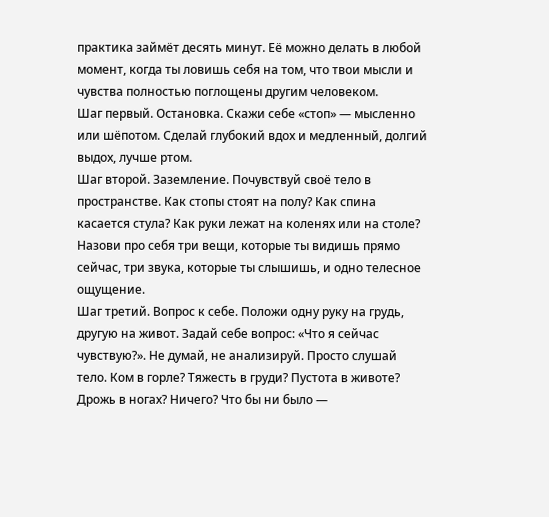практика займёт десять минут. Её можно делать в любой момент, когда ты ловишь себя на том, что твои мысли и чувства полностью поглощены другим человеком.
Шаг первый. Остановка. Скажи себе «стоп» — мысленно или шёпотом. Сделай глубокий вдох и медленный, долгий выдох, лучше ртом.
Шаг второй. Заземление. Почувствуй своё тело в пространстве. Как стопы стоят на полу? Как спина касается стула? Как руки лежат на коленях или на столе? Назови про себя три вещи, которые ты видишь прямо сейчас, три звука, которые ты слышишь, и одно телесное ощущение.
Шаг третий. Вопрос к себе. Положи одну руку на грудь, другую на живот. Задай себе вопрос: «Что я сейчас чувствую?». Не думай, не анализируй. Просто слушай тело. Ком в горле? Тяжесть в груди? Пустота в животе? Дрожь в ногах? Ничего? Что бы ни было —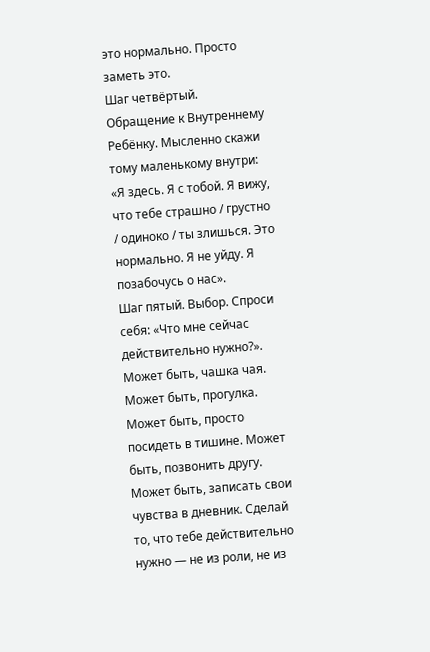это нормально. Просто заметь это.
Шаг четвёртый. Обращение к Внутреннему Ребёнку. Мысленно скажи тому маленькому внутри: «Я здесь. Я с тобой. Я вижу, что тебе страшно / грустно / одиноко / ты злишься. Это нормально. Я не уйду. Я позабочусь о нас».
Шаг пятый. Выбор. Спроси себя: «Что мне сейчас действительно нужно?». Может быть, чашка чая. Может быть, прогулка. Может быть, просто посидеть в тишине. Может быть, позвонить другу. Может быть, записать свои чувства в дневник. Сделай то, что тебе действительно нужно — не из роли, не из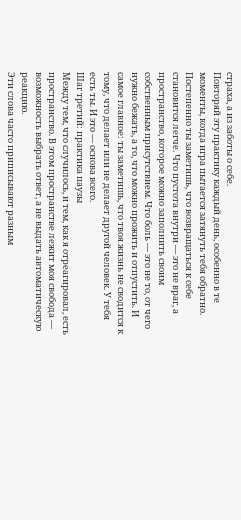страха, а из заботы о себе.
Повторяй эту практику каждый день, особенно в те моменты, когда игра пытается затянуть тебя обратно. Постепенно ты заметишь, что возвращаться к себе становится легче. Что пустота внутри — это не враг, а пространство, которое можно заполнить своим собственным присутствием. Что боль — это не то, от чего нужно бежать, а то, что можно прожить и отпустить. И самое главное: ты заметишь, что твоя жизнь не сводится к тому, что делает или не делает другой человек. У тебя есть ты. И это — основа всего.
Шаг третий: практика паузы
Между тем, что случилось, и тем, как я отреагировал, есть пространство. В этом пространстве лежит моя свобода — возможность выбрать ответ, а не выдать автоматическую реакцию.
Эти слова часто приписывают разным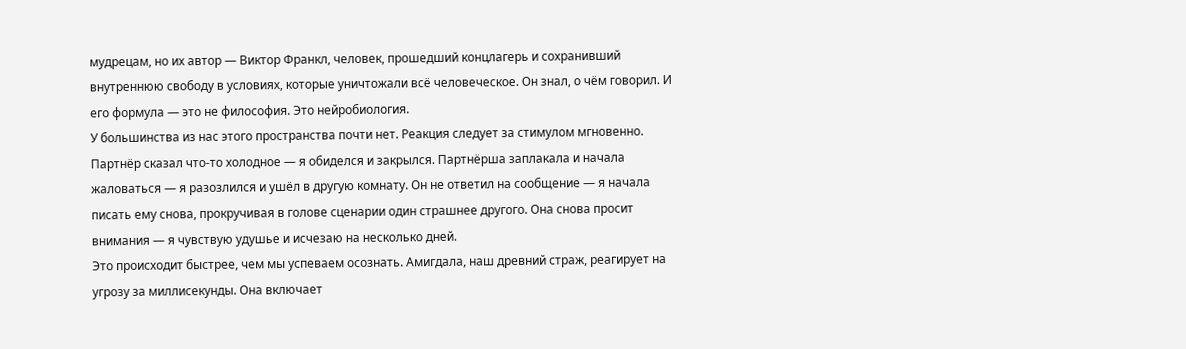мудрецам, но их автор — Виктор Франкл, человек, прошедший концлагерь и сохранивший внутреннюю свободу в условиях, которые уничтожали всё человеческое. Он знал, о чём говорил. И его формула — это не философия. Это нейробиология.
У большинства из нас этого пространства почти нет. Реакция следует за стимулом мгновенно. Партнёр сказал что-то холодное — я обиделся и закрылся. Партнёрша заплакала и начала жаловаться — я разозлился и ушёл в другую комнату. Он не ответил на сообщение — я начала писать ему снова, прокручивая в голове сценарии один страшнее другого. Она снова просит внимания — я чувствую удушье и исчезаю на несколько дней.
Это происходит быстрее, чем мы успеваем осознать. Амигдала, наш древний страж, реагирует на угрозу за миллисекунды. Она включает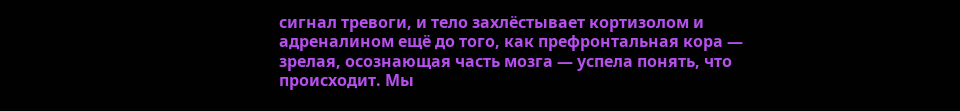сигнал тревоги, и тело захлёстывает кортизолом и адреналином ещё до того, как префронтальная кора — зрелая, осознающая часть мозга — успела понять, что происходит. Мы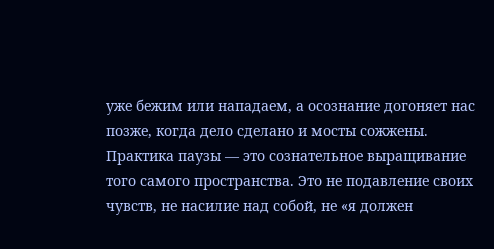уже бежим или нападаем, а осознание догоняет нас позже, когда дело сделано и мосты сожжены.
Практика паузы — это сознательное выращивание того самого пространства. Это не подавление своих чувств, не насилие над собой, не «я должен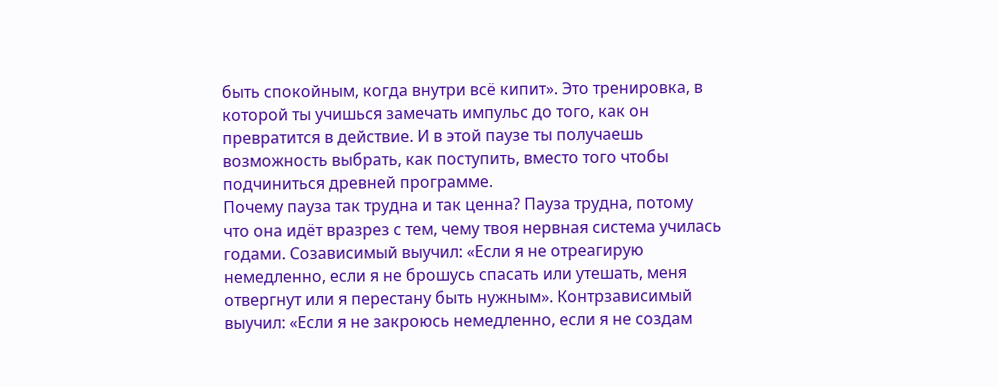быть спокойным, когда внутри всё кипит». Это тренировка, в которой ты учишься замечать импульс до того, как он превратится в действие. И в этой паузе ты получаешь возможность выбрать, как поступить, вместо того чтобы подчиниться древней программе.
Почему пауза так трудна и так ценна? Пауза трудна, потому что она идёт вразрез с тем, чему твоя нервная система училась годами. Созависимый выучил: «Если я не отреагирую немедленно, если я не брошусь спасать или утешать, меня отвергнут или я перестану быть нужным». Контрзависимый выучил: «Если я не закроюсь немедленно, если я не создам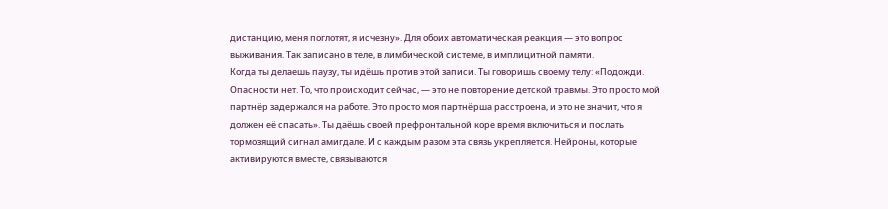дистанцию, меня поглотят, я исчезну». Для обоих автоматическая реакция — это вопрос выживания. Так записано в теле, в лимбической системе, в имплицитной памяти.
Когда ты делаешь паузу, ты идёшь против этой записи. Ты говоришь своему телу: «Подожди. Опасности нет. То, что происходит сейчас, — это не повторение детской травмы. Это просто мой партнёр задержался на работе. Это просто моя партнёрша расстроена, и это не значит, что я должен её спасать». Ты даёшь своей префронтальной коре время включиться и послать тормозящий сигнал амигдале. И с каждым разом эта связь укрепляется. Нейроны, которые активируются вместе, связываются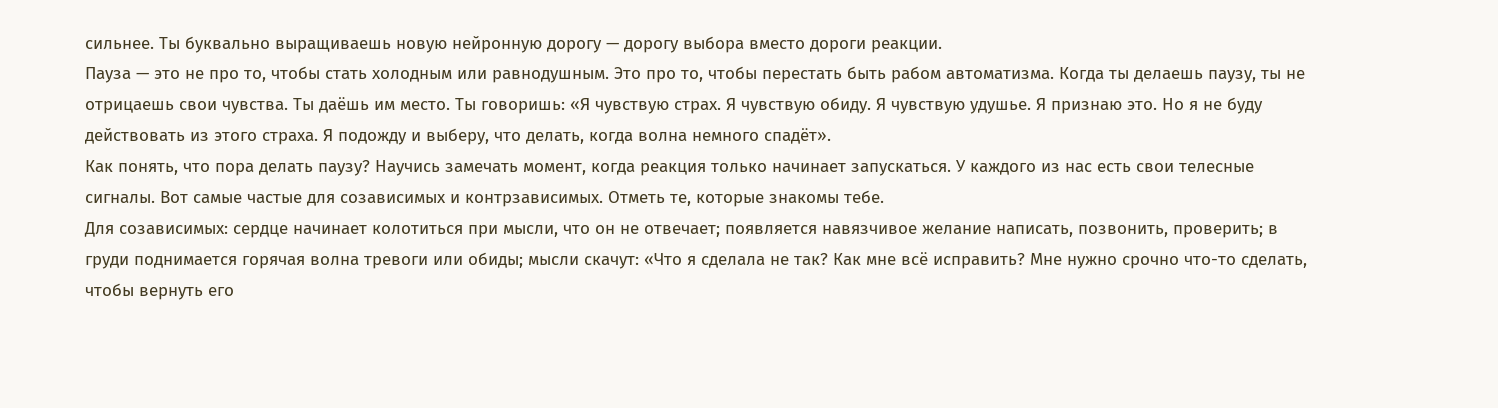сильнее. Ты буквально выращиваешь новую нейронную дорогу — дорогу выбора вместо дороги реакции.
Пауза — это не про то, чтобы стать холодным или равнодушным. Это про то, чтобы перестать быть рабом автоматизма. Когда ты делаешь паузу, ты не отрицаешь свои чувства. Ты даёшь им место. Ты говоришь: «Я чувствую страх. Я чувствую обиду. Я чувствую удушье. Я признаю это. Но я не буду действовать из этого страха. Я подожду и выберу, что делать, когда волна немного спадёт».
Как понять, что пора делать паузу? Научись замечать момент, когда реакция только начинает запускаться. У каждого из нас есть свои телесные сигналы. Вот самые частые для созависимых и контрзависимых. Отметь те, которые знакомы тебе.
Для созависимых: сердце начинает колотиться при мысли, что он не отвечает; появляется навязчивое желание написать, позвонить, проверить; в груди поднимается горячая волна тревоги или обиды; мысли скачут: «Что я сделала не так? Как мне всё исправить? Мне нужно срочно что-то сделать, чтобы вернуть его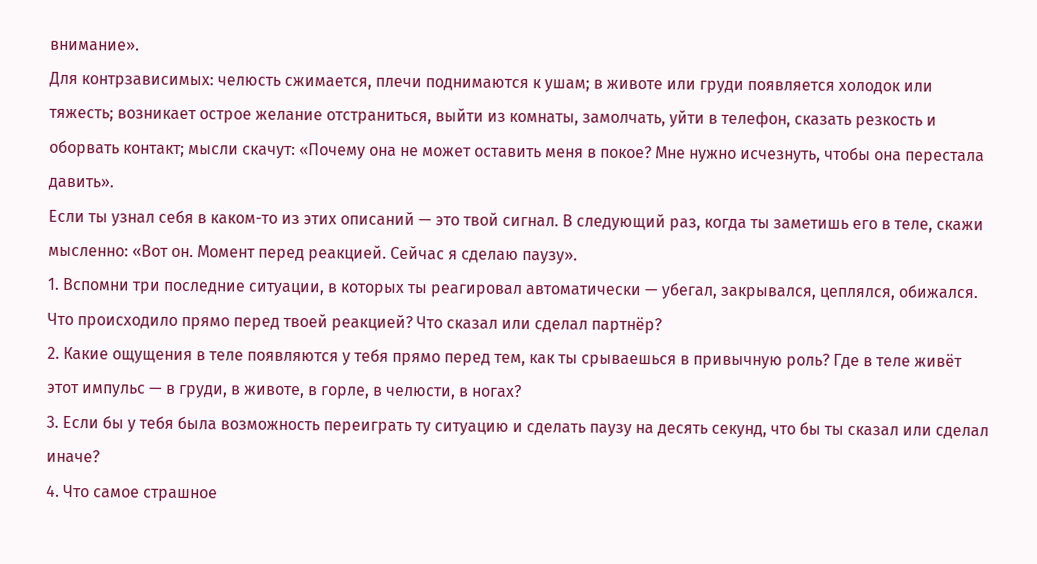внимание».
Для контрзависимых: челюсть сжимается, плечи поднимаются к ушам; в животе или груди появляется холодок или тяжесть; возникает острое желание отстраниться, выйти из комнаты, замолчать, уйти в телефон, сказать резкость и оборвать контакт; мысли скачут: «Почему она не может оставить меня в покое? Мне нужно исчезнуть, чтобы она перестала давить».
Если ты узнал себя в каком-то из этих описаний — это твой сигнал. В следующий раз, когда ты заметишь его в теле, скажи мысленно: «Вот он. Момент перед реакцией. Сейчас я сделаю паузу».
1. Вспомни три последние ситуации, в которых ты реагировал автоматически — убегал, закрывался, цеплялся, обижался. Что происходило прямо перед твоей реакцией? Что сказал или сделал партнёр?
2. Какие ощущения в теле появляются у тебя прямо перед тем, как ты срываешься в привычную роль? Где в теле живёт этот импульс — в груди, в животе, в горле, в челюсти, в ногах?
3. Если бы у тебя была возможность переиграть ту ситуацию и сделать паузу на десять секунд, что бы ты сказал или сделал иначе?
4. Что самое страшное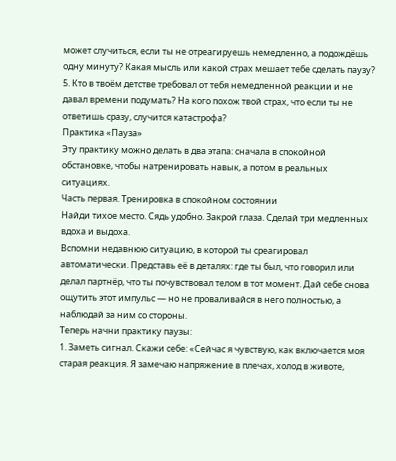может случиться, если ты не отреагируешь немедленно, а подождёшь одну минуту? Какая мысль или какой страх мешает тебе сделать паузу?
5. Кто в твоём детстве требовал от тебя немедленной реакции и не давал времени подумать? На кого похож твой страх, что если ты не ответишь сразу, случится катастрофа?
Практика «Пауза»
Эту практику можно делать в два этапа: сначала в спокойной обстановке, чтобы натренировать навык, а потом в реальных ситуациях.
Часть первая. Тренировка в спокойном состоянии
Найди тихое место. Сядь удобно. Закрой глаза. Сделай три медленных вдоха и выдоха.
Вспомни недавнюю ситуацию, в которой ты среагировал автоматически. Представь её в деталях: где ты был, что говорил или делал партнёр, что ты почувствовал телом в тот момент. Дай себе снова ощутить этот импульс — но не проваливайся в него полностью, а наблюдай за ним со стороны.
Теперь начни практику паузы:
1. Заметь сигнал. Скажи себе: «Сейчас я чувствую, как включается моя старая реакция. Я замечаю напряжение в плечах, холод в животе,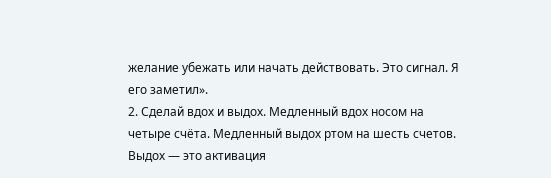желание убежать или начать действовать. Это сигнал. Я его заметил».
2. Сделай вдох и выдох. Медленный вдох носом на четыре счёта. Медленный выдох ртом на шесть счетов. Выдох — это активация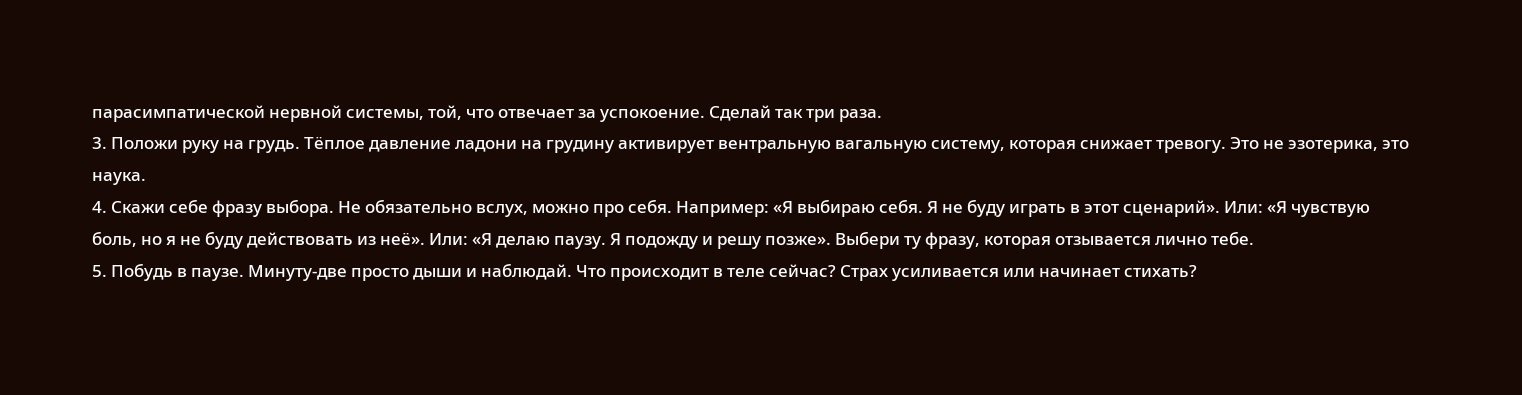парасимпатической нервной системы, той, что отвечает за успокоение. Сделай так три раза.
3. Положи руку на грудь. Тёплое давление ладони на грудину активирует вентральную вагальную систему, которая снижает тревогу. Это не эзотерика, это наука.
4. Скажи себе фразу выбора. Не обязательно вслух, можно про себя. Например: «Я выбираю себя. Я не буду играть в этот сценарий». Или: «Я чувствую боль, но я не буду действовать из неё». Или: «Я делаю паузу. Я подожду и решу позже». Выбери ту фразу, которая отзывается лично тебе.
5. Побудь в паузе. Минуту-две просто дыши и наблюдай. Что происходит в теле сейчас? Страх усиливается или начинает стихать?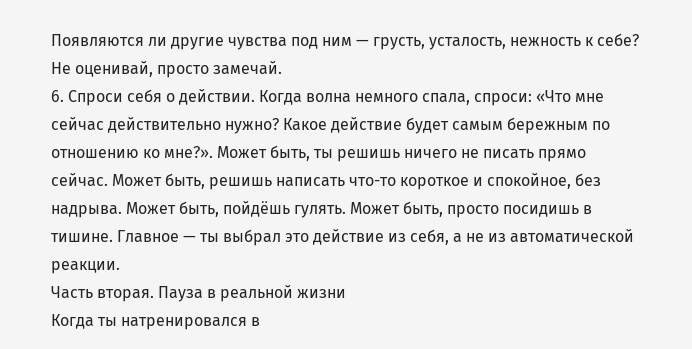Появляются ли другие чувства под ним — грусть, усталость, нежность к себе? Не оценивай, просто замечай.
6. Спроси себя о действии. Когда волна немного спала, спроси: «Что мне сейчас действительно нужно? Какое действие будет самым бережным по отношению ко мне?». Может быть, ты решишь ничего не писать прямо сейчас. Может быть, решишь написать что-то короткое и спокойное, без надрыва. Может быть, пойдёшь гулять. Может быть, просто посидишь в тишине. Главное — ты выбрал это действие из себя, а не из автоматической реакции.
Часть вторая. Пауза в реальной жизни
Когда ты натренировался в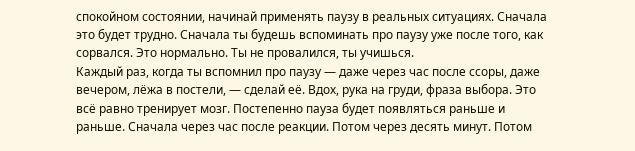спокойном состоянии, начинай применять паузу в реальных ситуациях. Сначала это будет трудно. Сначала ты будешь вспоминать про паузу уже после того, как сорвался. Это нормально. Ты не провалился, ты учишься.
Каждый раз, когда ты вспомнил про паузу — даже через час после ссоры, даже вечером, лёжа в постели, — сделай её. Вдох, рука на груди, фраза выбора. Это всё равно тренирует мозг. Постепенно пауза будет появляться раньше и раньше. Сначала через час после реакции. Потом через десять минут. Потом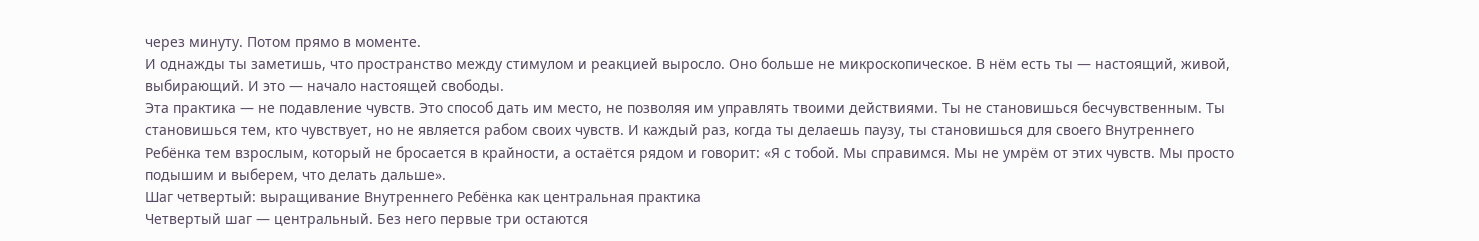через минуту. Потом прямо в моменте.
И однажды ты заметишь, что пространство между стимулом и реакцией выросло. Оно больше не микроскопическое. В нём есть ты — настоящий, живой, выбирающий. И это — начало настоящей свободы.
Эта практика — не подавление чувств. Это способ дать им место, не позволяя им управлять твоими действиями. Ты не становишься бесчувственным. Ты становишься тем, кто чувствует, но не является рабом своих чувств. И каждый раз, когда ты делаешь паузу, ты становишься для своего Внутреннего Ребёнка тем взрослым, который не бросается в крайности, а остаётся рядом и говорит: «Я с тобой. Мы справимся. Мы не умрём от этих чувств. Мы просто подышим и выберем, что делать дальше».
Шаг четвертый: выращивание Внутреннего Ребёнка как центральная практика
Четвертый шаг — центральный. Без него первые три остаются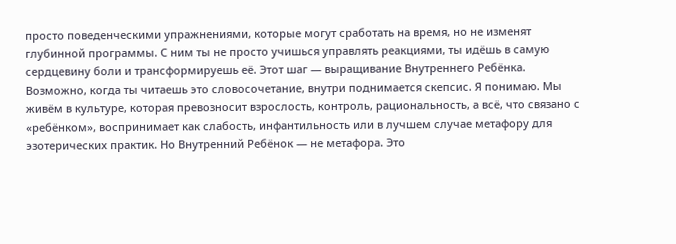просто поведенческими упражнениями, которые могут сработать на время, но не изменят глубинной программы. С ним ты не просто учишься управлять реакциями, ты идёшь в самую сердцевину боли и трансформируешь её. Этот шаг — выращивание Внутреннего Ребёнка.
Возможно, когда ты читаешь это словосочетание, внутри поднимается скепсис. Я понимаю. Мы живём в культуре, которая превозносит взрослость, контроль, рациональность, а всё, что связано с «ребёнком», воспринимает как слабость, инфантильность или в лучшем случае метафору для эзотерических практик. Но Внутренний Ребёнок — не метафора. Это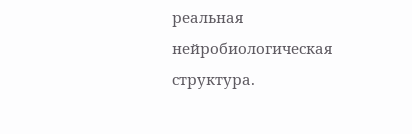реальная нейробиологическая структура.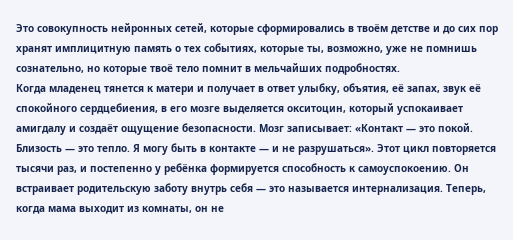Это совокупность нейронных сетей, которые сформировались в твоём детстве и до сих пор хранят имплицитную память о тех событиях, которые ты, возможно, уже не помнишь сознательно, но которые твоё тело помнит в мельчайших подробностях.
Когда младенец тянется к матери и получает в ответ улыбку, объятия, её запах, звук её спокойного сердцебиения, в его мозге выделяется окситоцин, который успокаивает амигдалу и создаёт ощущение безопасности. Мозг записывает: «Контакт — это покой. Близость — это тепло. Я могу быть в контакте — и не разрушаться». Этот цикл повторяется тысячи раз, и постепенно у ребёнка формируется способность к самоуспокоению. Он встраивает родительскую заботу внутрь себя — это называется интернализация. Теперь, когда мама выходит из комнаты, он не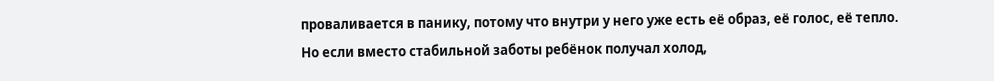проваливается в панику, потому что внутри у него уже есть её образ, её голос, её тепло.
Но если вместо стабильной заботы ребёнок получал холод,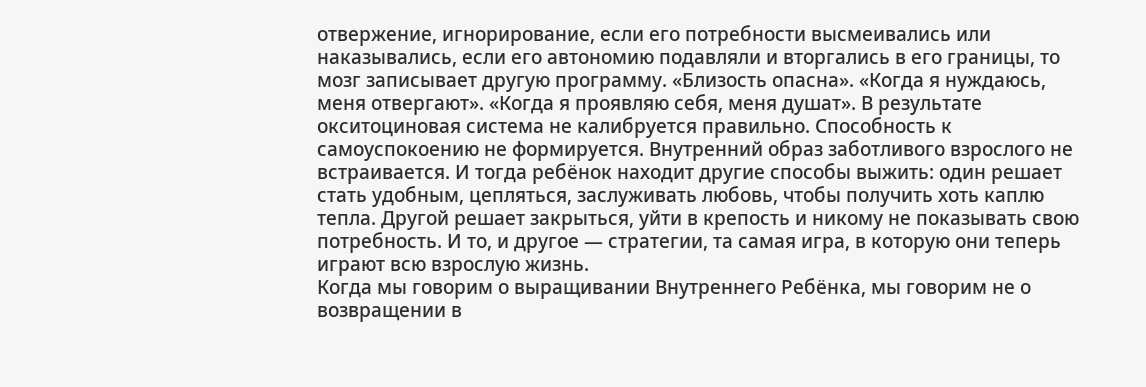отвержение, игнорирование, если его потребности высмеивались или наказывались, если его автономию подавляли и вторгались в его границы, то мозг записывает другую программу. «Близость опасна». «Когда я нуждаюсь, меня отвергают». «Когда я проявляю себя, меня душат». В результате окситоциновая система не калибруется правильно. Способность к самоуспокоению не формируется. Внутренний образ заботливого взрослого не встраивается. И тогда ребёнок находит другие способы выжить: один решает стать удобным, цепляться, заслуживать любовь, чтобы получить хоть каплю тепла. Другой решает закрыться, уйти в крепость и никому не показывать свою потребность. И то, и другое — стратегии, та самая игра, в которую они теперь играют всю взрослую жизнь.
Когда мы говорим о выращивании Внутреннего Ребёнка, мы говорим не о возвращении в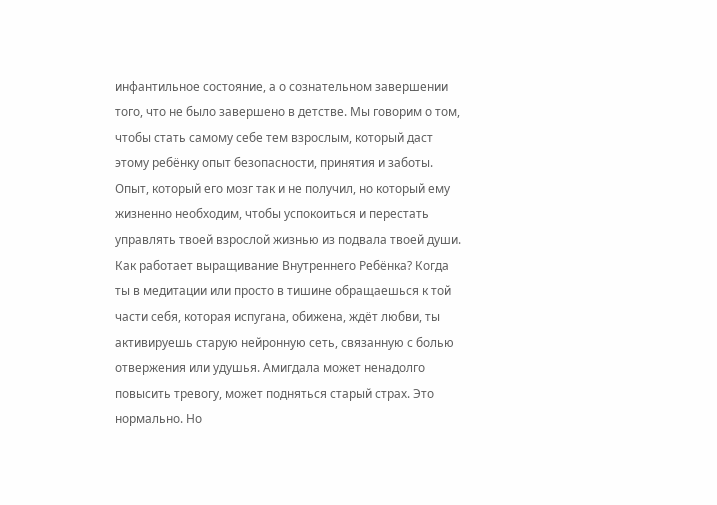инфантильное состояние, а о сознательном завершении того, что не было завершено в детстве. Мы говорим о том, чтобы стать самому себе тем взрослым, который даст этому ребёнку опыт безопасности, принятия и заботы. Опыт, который его мозг так и не получил, но который ему жизненно необходим, чтобы успокоиться и перестать управлять твоей взрослой жизнью из подвала твоей души.
Как работает выращивание Внутреннего Ребёнка? Когда ты в медитации или просто в тишине обращаешься к той части себя, которая испугана, обижена, ждёт любви, ты активируешь старую нейронную сеть, связанную с болью отвержения или удушья. Амигдала может ненадолго повысить тревогу, может подняться старый страх. Это нормально. Но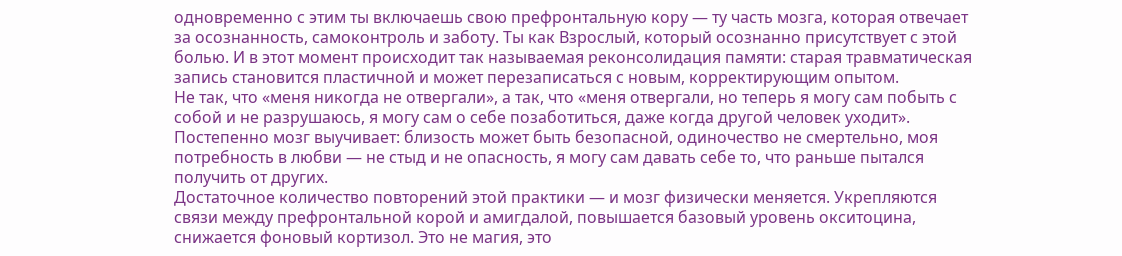одновременно с этим ты включаешь свою префронтальную кору — ту часть мозга, которая отвечает за осознанность, самоконтроль и заботу. Ты как Взрослый, который осознанно присутствует с этой болью. И в этот момент происходит так называемая реконсолидация памяти: старая травматическая запись становится пластичной и может перезаписаться с новым, корректирующим опытом.
Не так, что «меня никогда не отвергали», а так, что «меня отвергали, но теперь я могу сам побыть с собой и не разрушаюсь, я могу сам о себе позаботиться, даже когда другой человек уходит». Постепенно мозг выучивает: близость может быть безопасной, одиночество не смертельно, моя потребность в любви — не стыд и не опасность, я могу сам давать себе то, что раньше пытался получить от других.
Достаточное количество повторений этой практики — и мозг физически меняется. Укрепляются связи между префронтальной корой и амигдалой, повышается базовый уровень окситоцина, снижается фоновый кортизол. Это не магия, это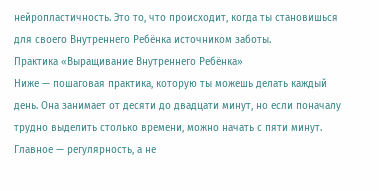нейропластичность. Это то, что происходит, когда ты становишься для своего Внутреннего Ребёнка источником заботы.
Практика «Выращивание Внутреннего Ребёнка»
Ниже — пошаговая практика, которую ты можешь делать каждый день. Она занимает от десяти до двадцати минут, но если поначалу трудно выделить столько времени, можно начать с пяти минут. Главное — регулярность, а не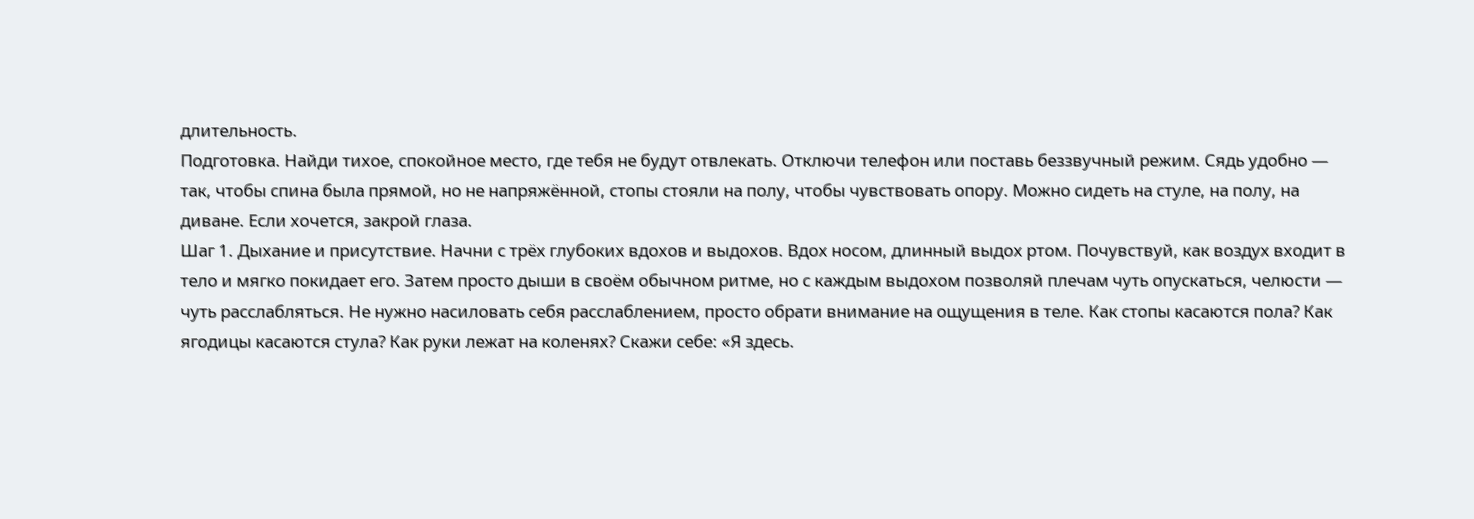длительность.
Подготовка. Найди тихое, спокойное место, где тебя не будут отвлекать. Отключи телефон или поставь беззвучный режим. Сядь удобно — так, чтобы спина была прямой, но не напряжённой, стопы стояли на полу, чтобы чувствовать опору. Можно сидеть на стуле, на полу, на диване. Если хочется, закрой глаза.
Шаг 1. Дыхание и присутствие. Начни с трёх глубоких вдохов и выдохов. Вдох носом, длинный выдох ртом. Почувствуй, как воздух входит в тело и мягко покидает его. Затем просто дыши в своём обычном ритме, но с каждым выдохом позволяй плечам чуть опускаться, челюсти — чуть расслабляться. Не нужно насиловать себя расслаблением, просто обрати внимание на ощущения в теле. Как стопы касаются пола? Как ягодицы касаются стула? Как руки лежат на коленях? Скажи себе: «Я здесь.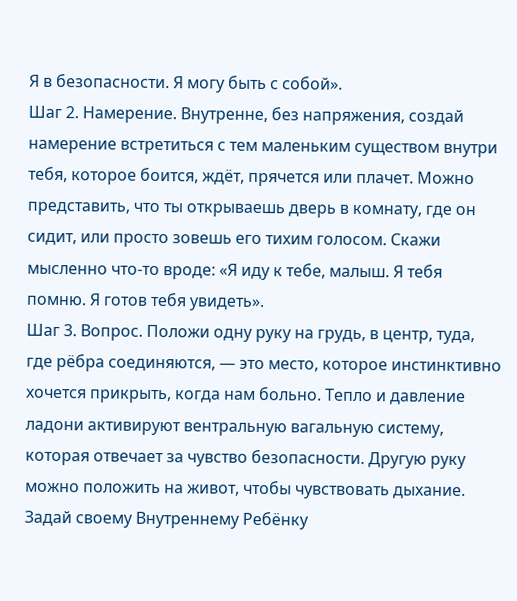Я в безопасности. Я могу быть с собой».
Шаг 2. Намерение. Внутренне, без напряжения, создай намерение встретиться с тем маленьким существом внутри тебя, которое боится, ждёт, прячется или плачет. Можно представить, что ты открываешь дверь в комнату, где он сидит, или просто зовешь его тихим голосом. Скажи мысленно что-то вроде: «Я иду к тебе, малыш. Я тебя помню. Я готов тебя увидеть».
Шаг 3. Вопрос. Положи одну руку на грудь, в центр, туда, где рёбра соединяются, — это место, которое инстинктивно хочется прикрыть, когда нам больно. Тепло и давление ладони активируют вентральную вагальную систему, которая отвечает за чувство безопасности. Другую руку можно положить на живот, чтобы чувствовать дыхание.
Задай своему Внутреннему Ребёнку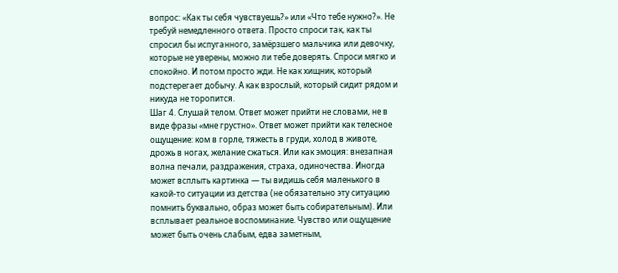вопрос: «Как ты себя чувствуешь?» или «Что тебе нужно?». Не требуй немедленного ответа. Просто спроси так, как ты спросил бы испуганного, замёрзшего мальчика или девочку, которые не уверены, можно ли тебе доверять. Спроси мягко и спокойно. И потом просто жди. Не как хищник, который подстерегает добычу. А как взрослый, который сидит рядом и никуда не торопится.
Шаг 4. Слушай телом. Ответ может прийти не словами, не в виде фразы «мне грустно». Ответ может прийти как телесное ощущение: ком в горле, тяжесть в груди, холод в животе, дрожь в ногах, желание сжаться. Или как эмоция: внезапная волна печали, раздражения, страха, одиночества. Иногда может всплыть картинка — ты видишь себя маленького в какой-то ситуации из детства (не обязательно эту ситуацию помнить буквально, образ может быть собирательным). Или всплывает реальное воспоминание. Чувство или ощущение может быть очень слабым, едва заметным,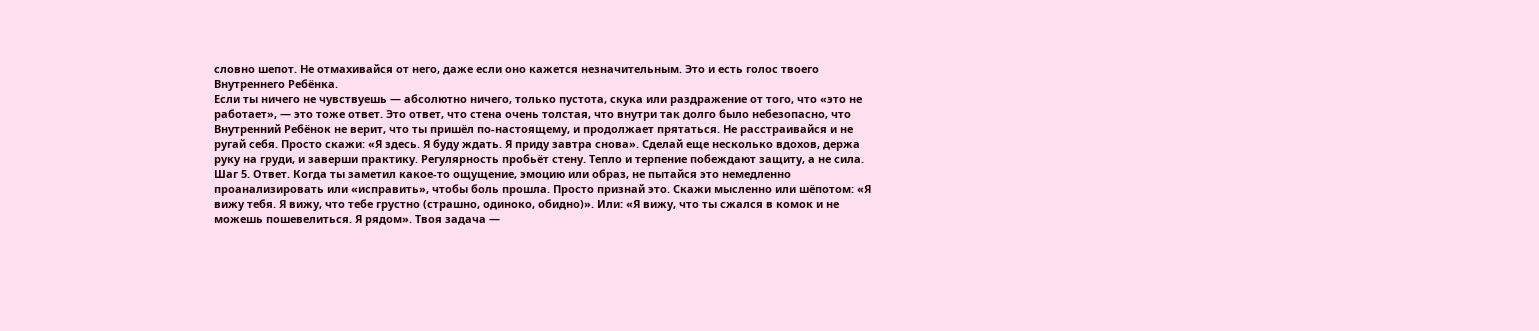словно шепот. Не отмахивайся от него, даже если оно кажется незначительным. Это и есть голос твоего Внутреннего Ребёнка.
Если ты ничего не чувствуешь — абсолютно ничего, только пустота, скука или раздражение от того, что «это не работает», — это тоже ответ. Это ответ, что стена очень толстая, что внутри так долго было небезопасно, что Внутренний Ребёнок не верит, что ты пришёл по-настоящему, и продолжает прятаться. Не расстраивайся и не ругай себя. Просто скажи: «Я здесь. Я буду ждать. Я приду завтра снова». Сделай еще несколько вдохов, держа руку на груди, и заверши практику. Регулярность пробьёт стену. Тепло и терпение побеждают защиту, а не сила.
Шаг 5. Ответ. Когда ты заметил какое-то ощущение, эмоцию или образ, не пытайся это немедленно проанализировать или «исправить», чтобы боль прошла. Просто признай это. Скажи мысленно или шёпотом: «Я вижу тебя. Я вижу, что тебе грустно (страшно, одиноко, обидно)». Или: «Я вижу, что ты сжался в комок и не можешь пошевелиться. Я рядом». Твоя задача —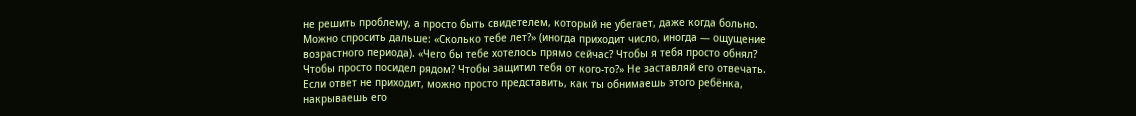не решить проблему, а просто быть свидетелем, который не убегает, даже когда больно.
Можно спросить дальше: «Сколько тебе лет?» (иногда приходит число, иногда — ощущение возрастного периода). «Чего бы тебе хотелось прямо сейчас? Чтобы я тебя просто обнял? Чтобы просто посидел рядом? Чтобы защитил тебя от кого-то?» Не заставляй его отвечать. Если ответ не приходит, можно просто представить, как ты обнимаешь этого ребёнка, накрываешь его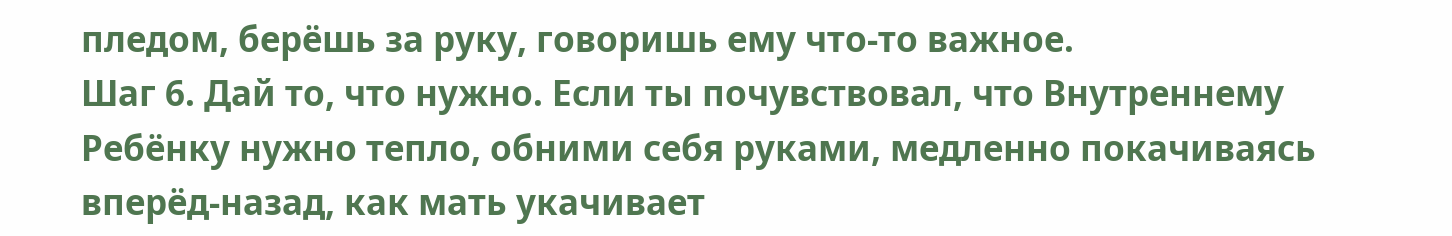пледом, берёшь за руку, говоришь ему что-то важное.
Шаг 6. Дай то, что нужно. Если ты почувствовал, что Внутреннему Ребёнку нужно тепло, обними себя руками, медленно покачиваясь вперёд-назад, как мать укачивает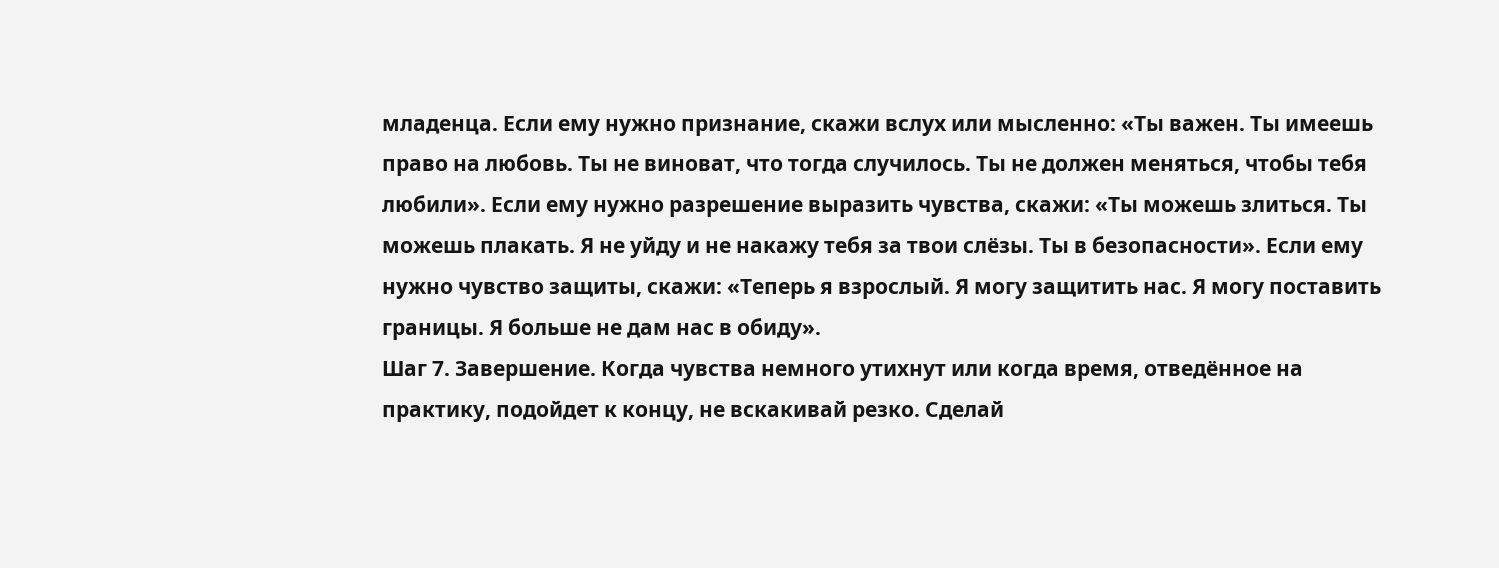младенца. Если ему нужно признание, скажи вслух или мысленно: «Ты важен. Ты имеешь право на любовь. Ты не виноват, что тогда случилось. Ты не должен меняться, чтобы тебя любили». Если ему нужно разрешение выразить чувства, скажи: «Ты можешь злиться. Ты можешь плакать. Я не уйду и не накажу тебя за твои слёзы. Ты в безопасности». Если ему нужно чувство защиты, скажи: «Теперь я взрослый. Я могу защитить нас. Я могу поставить границы. Я больше не дам нас в обиду».
Шаг 7. Завершение. Когда чувства немного утихнут или когда время, отведённое на практику, подойдет к концу, не вскакивай резко. Сделай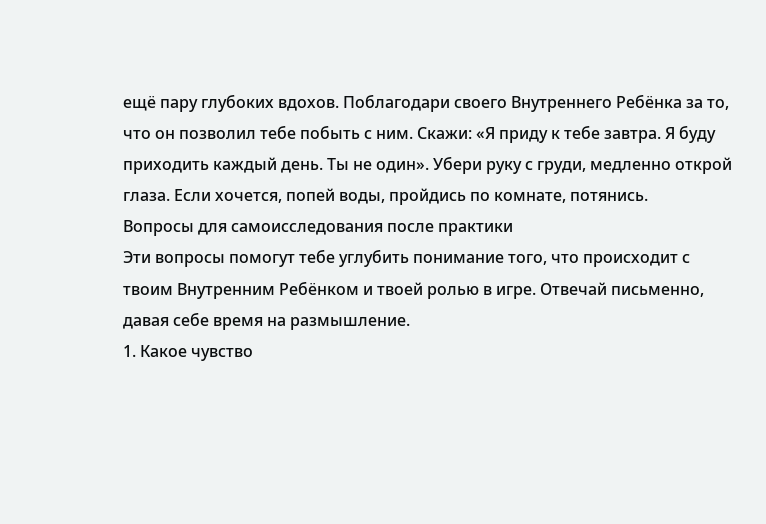ещё пару глубоких вдохов. Поблагодари своего Внутреннего Ребёнка за то, что он позволил тебе побыть с ним. Скажи: «Я приду к тебе завтра. Я буду приходить каждый день. Ты не один». Убери руку с груди, медленно открой глаза. Если хочется, попей воды, пройдись по комнате, потянись.
Вопросы для самоисследования после практики
Эти вопросы помогут тебе углубить понимание того, что происходит с твоим Внутренним Ребёнком и твоей ролью в игре. Отвечай письменно, давая себе время на размышление.
1. Какое чувство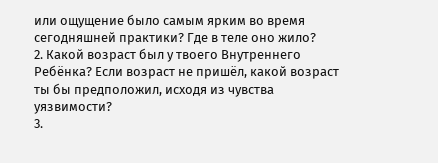или ощущение было самым ярким во время сегодняшней практики? Где в теле оно жило?
2. Какой возраст был у твоего Внутреннего Ребёнка? Если возраст не пришёл, какой возраст ты бы предположил, исходя из чувства уязвимости?
3.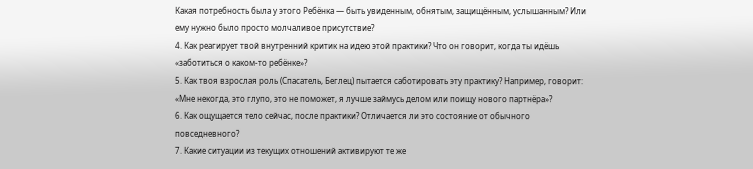Какая потребность была у этого Ребёнка — быть увиденным, обнятым, защищённым, услышанным? Или ему нужно было просто молчаливое присутствие?
4. Как реагирует твой внутренний критик на идею этой практики? Что он говорит, когда ты идёшь «заботиться о каком-то ребёнке»?
5. Как твоя взрослая роль (Спасатель, Беглец) пытается саботировать эту практику? Например, говорит: «Мне некогда, это глупо, это не поможет, я лучше займусь делом или поищу нового партнёра»?
6. Как ощущается тело сейчас, после практики? Отличается ли это состояние от обычного повседневного?
7. Какие ситуации из текущих отношений активируют те же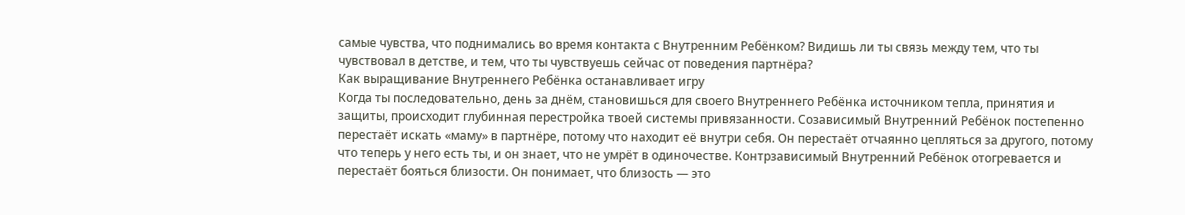самые чувства, что поднимались во время контакта с Внутренним Ребёнком? Видишь ли ты связь между тем, что ты чувствовал в детстве, и тем, что ты чувствуешь сейчас от поведения партнёра?
Как выращивание Внутреннего Ребёнка останавливает игру
Когда ты последовательно, день за днём, становишься для своего Внутреннего Ребёнка источником тепла, принятия и защиты, происходит глубинная перестройка твоей системы привязанности. Созависимый Внутренний Ребёнок постепенно перестаёт искать «маму» в партнёре, потому что находит её внутри себя. Он перестаёт отчаянно цепляться за другого, потому что теперь у него есть ты, и он знает, что не умрёт в одиночестве. Контрзависимый Внутренний Ребёнок отогревается и перестаёт бояться близости. Он понимает, что близость — это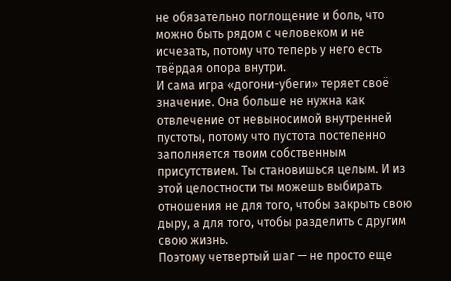не обязательно поглощение и боль, что можно быть рядом с человеком и не исчезать, потому что теперь у него есть твёрдая опора внутри.
И сама игра «догони-убеги» теряет своё значение. Она больше не нужна как отвлечение от невыносимой внутренней пустоты, потому что пустота постепенно заполняется твоим собственным присутствием. Ты становишься целым. И из этой целостности ты можешь выбирать отношения не для того, чтобы закрыть свою дыру, а для того, чтобы разделить с другим свою жизнь.
Поэтому четвертый шаг — не просто еще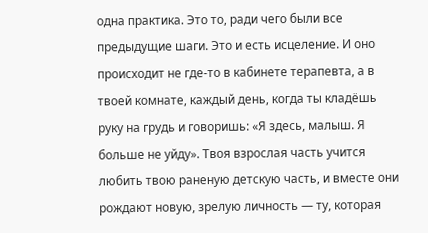одна практика. Это то, ради чего были все предыдущие шаги. Это и есть исцеление. И оно происходит не где-то в кабинете терапевта, а в твоей комнате, каждый день, когда ты кладёшь руку на грудь и говоришь: «Я здесь, малыш. Я больше не уйду». Твоя взрослая часть учится любить твою раненую детскую часть, и вместе они рождают новую, зрелую личность — ту, которая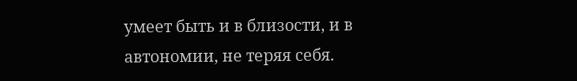умеет быть и в близости, и в автономии, не теряя себя.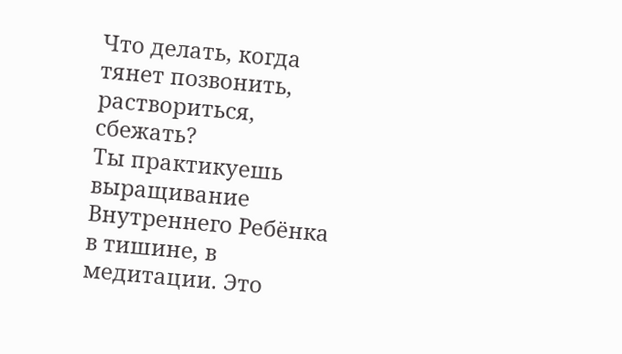Что делать, когда тянет позвонить, раствориться, сбежать?
Ты практикуешь выращивание Внутреннего Ребёнка в тишине, в медитации. Это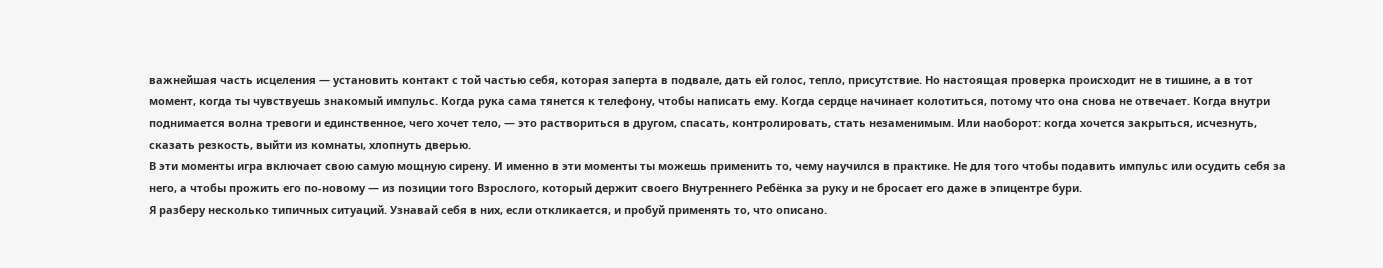важнейшая часть исцеления — установить контакт с той частью себя, которая заперта в подвале, дать ей голос, тепло, присутствие. Но настоящая проверка происходит не в тишине, а в тот момент, когда ты чувствуешь знакомый импульс. Когда рука сама тянется к телефону, чтобы написать ему. Когда сердце начинает колотиться, потому что она снова не отвечает. Когда внутри поднимается волна тревоги и единственное, чего хочет тело, — это раствориться в другом, спасать, контролировать, стать незаменимым. Или наоборот: когда хочется закрыться, исчезнуть, сказать резкость, выйти из комнаты, хлопнуть дверью.
В эти моменты игра включает свою самую мощную сирену. И именно в эти моменты ты можешь применить то, чему научился в практике. Не для того чтобы подавить импульс или осудить себя за него, а чтобы прожить его по-новому — из позиции того Взрослого, который держит своего Внутреннего Ребёнка за руку и не бросает его даже в эпицентре бури.
Я разберу несколько типичных ситуаций. Узнавай себя в них, если откликается, и пробуй применять то, что описано.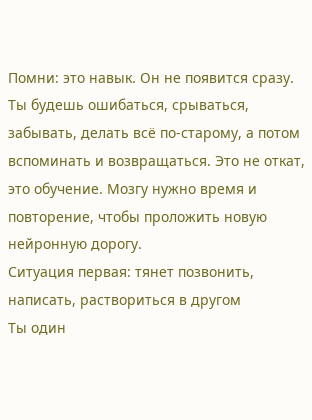Помни: это навык. Он не появится сразу. Ты будешь ошибаться, срываться, забывать, делать всё по-старому, а потом вспоминать и возвращаться. Это не откат, это обучение. Мозгу нужно время и повторение, чтобы проложить новую нейронную дорогу.
Ситуация первая: тянет позвонить, написать, раствориться в другом
Ты один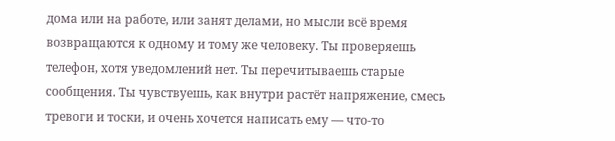дома или на работе, или занят делами, но мысли всё время возвращаются к одному и тому же человеку. Ты проверяешь телефон, хотя уведомлений нет. Ты перечитываешь старые сообщения. Ты чувствуешь, как внутри растёт напряжение, смесь тревоги и тоски, и очень хочется написать ему — что-то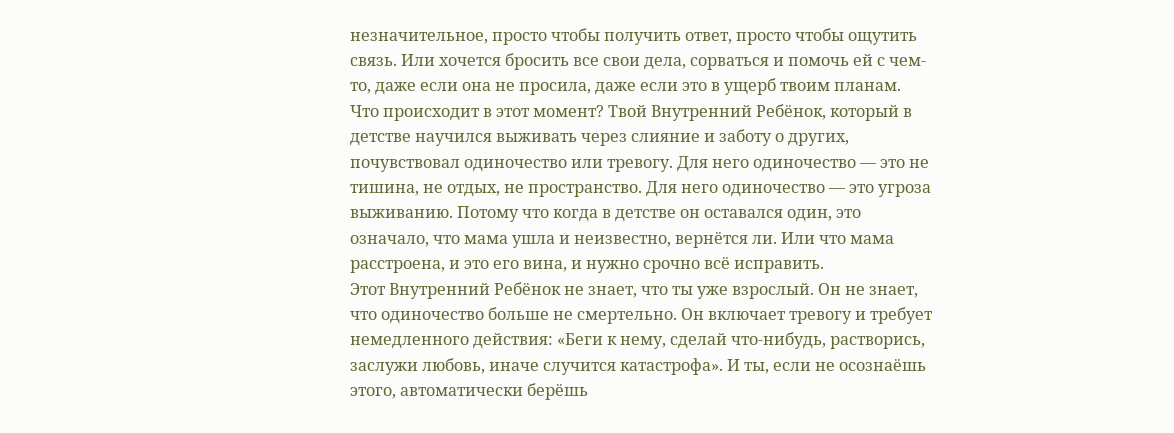незначительное, просто чтобы получить ответ, просто чтобы ощутить связь. Или хочется бросить все свои дела, сорваться и помочь ей с чем-то, даже если она не просила, даже если это в ущерб твоим планам.
Что происходит в этот момент? Твой Внутренний Ребёнок, который в детстве научился выживать через слияние и заботу о других, почувствовал одиночество или тревогу. Для него одиночество — это не тишина, не отдых, не пространство. Для него одиночество — это угроза выживанию. Потому что когда в детстве он оставался один, это означало, что мама ушла и неизвестно, вернётся ли. Или что мама расстроена, и это его вина, и нужно срочно всё исправить.
Этот Внутренний Ребёнок не знает, что ты уже взрослый. Он не знает, что одиночество больше не смертельно. Он включает тревогу и требует немедленного действия: «Беги к нему, сделай что-нибудь, растворись, заслужи любовь, иначе случится катастрофа». И ты, если не осознаёшь этого, автоматически берёшь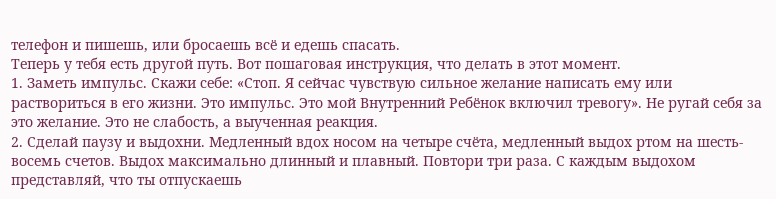телефон и пишешь, или бросаешь всё и едешь спасать.
Теперь у тебя есть другой путь. Вот пошаговая инструкция, что делать в этот момент.
1. Заметь импульс. Скажи себе: «Стоп. Я сейчас чувствую сильное желание написать ему или раствориться в его жизни. Это импульс. Это мой Внутренний Ребёнок включил тревогу». Не ругай себя за это желание. Это не слабость, а выученная реакция.
2. Сделай паузу и выдохни. Медленный вдох носом на четыре счёта, медленный выдох ртом на шесть-восемь счетов. Выдох максимально длинный и плавный. Повтори три раза. С каждым выдохом представляй, что ты отпускаешь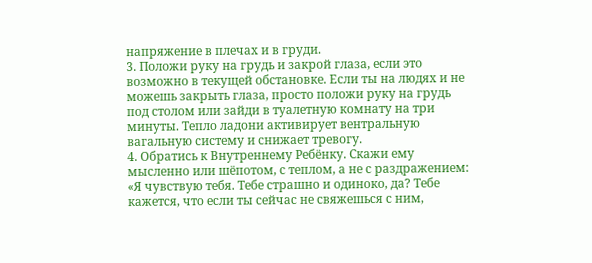напряжение в плечах и в груди.
3. Положи руку на грудь и закрой глаза, если это возможно в текущей обстановке. Если ты на людях и не можешь закрыть глаза, просто положи руку на грудь под столом или зайди в туалетную комнату на три минуты. Тепло ладони активирует вентральную вагальную систему и снижает тревогу.
4. Обратись к Внутреннему Ребёнку. Скажи ему мысленно или шёпотом, с теплом, а не с раздражением:
«Я чувствую тебя. Тебе страшно и одиноко, да? Тебе кажется, что если ты сейчас не свяжешься с ним,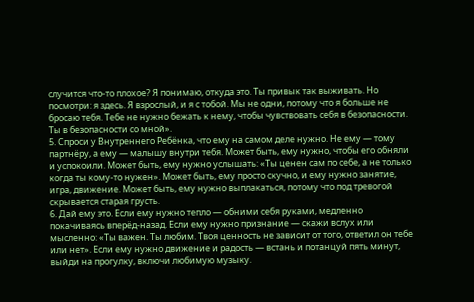случится что-то плохое? Я понимаю, откуда это. Ты привык так выживать. Но посмотри: я здесь. Я взрослый, и я с тобой. Мы не одни, потому что я больше не бросаю тебя. Тебе не нужно бежать к нему, чтобы чувствовать себя в безопасности. Ты в безопасности со мной».
5. Спроси у Внутреннего Ребёнка, что ему на самом деле нужно. Не ему — тому партнёру, а ему — малышу внутри тебя. Может быть, ему нужно, чтобы его обняли и успокоили. Может быть, ему нужно услышать: «Ты ценен сам по себе, а не только когда ты кому-то нужен». Может быть, ему просто скучно, и ему нужно занятие, игра, движение. Может быть, ему нужно выплакаться, потому что под тревогой скрывается старая грусть.
6. Дай ему это. Если ему нужно тепло — обними себя руками, медленно покачиваясь вперёд-назад. Если ему нужно признание — скажи вслух или мысленно: «Ты важен. Ты любим. Твоя ценность не зависит от того, ответил он тебе или нет». Если ему нужно движение и радость — встань и потанцуй пять минут, выйди на прогулку, включи любимую музыку.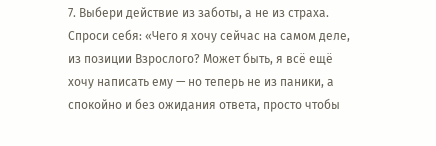7. Выбери действие из заботы, а не из страха. Спроси себя: «Чего я хочу сейчас на самом деле, из позиции Взрослого? Может быть, я всё ещё хочу написать ему — но теперь не из паники, а спокойно и без ожидания ответа, просто чтобы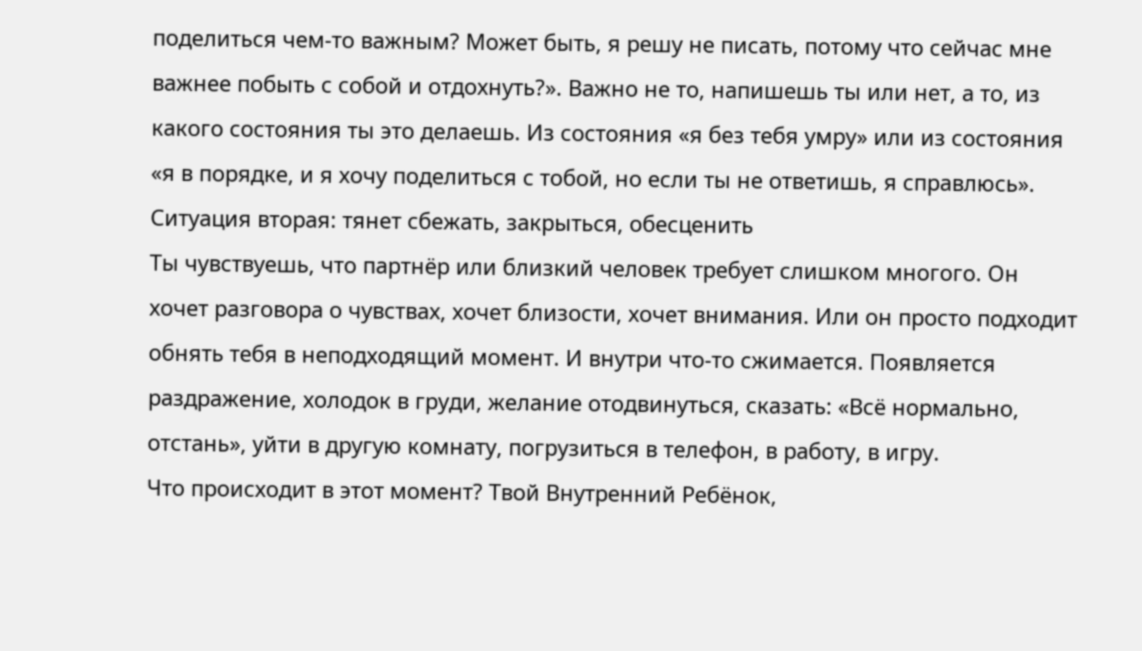поделиться чем-то важным? Может быть, я решу не писать, потому что сейчас мне важнее побыть с собой и отдохнуть?». Важно не то, напишешь ты или нет, а то, из какого состояния ты это делаешь. Из состояния «я без тебя умру» или из состояния «я в порядке, и я хочу поделиться с тобой, но если ты не ответишь, я справлюсь».
Ситуация вторая: тянет сбежать, закрыться, обесценить
Ты чувствуешь, что партнёр или близкий человек требует слишком многого. Он хочет разговора о чувствах, хочет близости, хочет внимания. Или он просто подходит обнять тебя в неподходящий момент. И внутри что-то сжимается. Появляется раздражение, холодок в груди, желание отодвинуться, сказать: «Всё нормально, отстань», уйти в другую комнату, погрузиться в телефон, в работу, в игру.
Что происходит в этот момент? Твой Внутренний Ребёнок,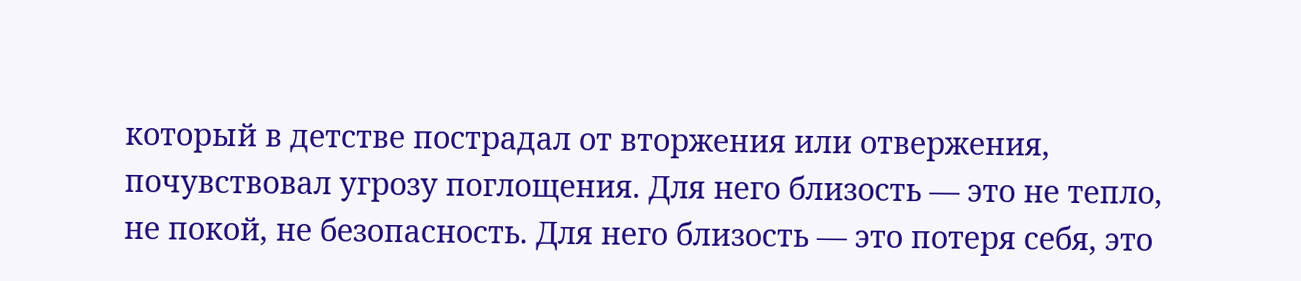который в детстве пострадал от вторжения или отвержения, почувствовал угрозу поглощения. Для него близость — это не тепло, не покой, не безопасность. Для него близость — это потеря себя, это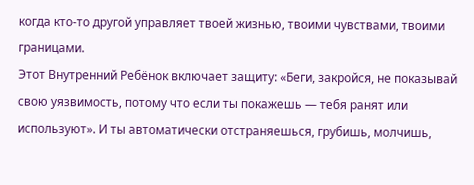когда кто-то другой управляет твоей жизнью, твоими чувствами, твоими границами.
Этот Внутренний Ребёнок включает защиту: «Беги, закройся, не показывай свою уязвимость, потому что если ты покажешь — тебя ранят или используют». И ты автоматически отстраняешься, грубишь, молчишь,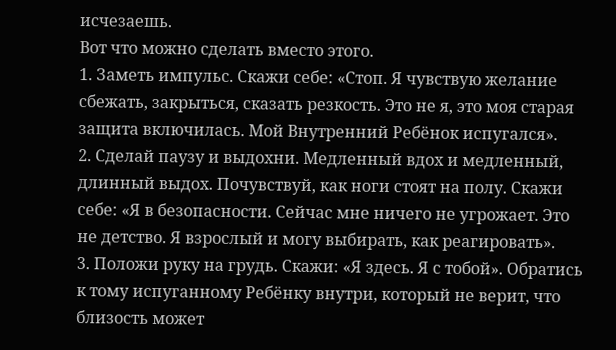исчезаешь.
Вот что можно сделать вместо этого.
1. Заметь импульс. Скажи себе: «Стоп. Я чувствую желание сбежать, закрыться, сказать резкость. Это не я, это моя старая защита включилась. Мой Внутренний Ребёнок испугался».
2. Сделай паузу и выдохни. Медленный вдох и медленный, длинный выдох. Почувствуй, как ноги стоят на полу. Скажи себе: «Я в безопасности. Сейчас мне ничего не угрожает. Это не детство. Я взрослый и могу выбирать, как реагировать».
3. Положи руку на грудь. Скажи: «Я здесь. Я с тобой». Обратись к тому испуганному Ребёнку внутри, который не верит, что близость может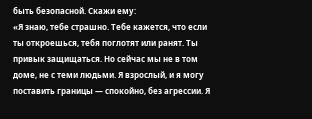быть безопасной. Скажи ему:
«Я знаю, тебе страшно. Тебе кажется, что если ты откроешься, тебя поглотят или ранят. Ты привык защищаться. Но сейчас мы не в том доме, не с теми людьми. Я взрослый, и я могу поставить границы — спокойно, без агрессии. Я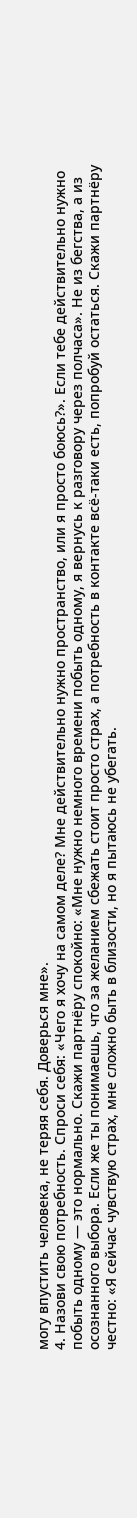могу впустить человека, не теряя себя. Доверься мне».
4. Назови свою потребность. Спроси себя: «Чего я хочу на самом деле? Мне действительно нужно пространство, или я просто боюсь?». Если тебе действительно нужно побыть одному — это нормально. Скажи партнёру спокойно: «Мне нужно немного времени побыть одному, я вернусь к разговору через полчаса». Не из бегства, а из осознанного выбора. Если же ты понимаешь, что за желанием сбежать стоит просто страх, а потребность в контакте всё-таки есть, попробуй остаться. Скажи партнёру честно: «Я сейчас чувствую страх, мне сложно быть в близости, но я пытаюсь не убегать.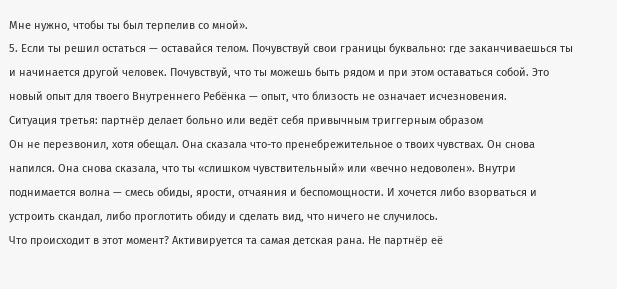Мне нужно, чтобы ты был терпелив со мной».
5. Если ты решил остаться — оставайся телом. Почувствуй свои границы буквально: где заканчиваешься ты и начинается другой человек. Почувствуй, что ты можешь быть рядом и при этом оставаться собой. Это новый опыт для твоего Внутреннего Ребёнка — опыт, что близость не означает исчезновения.
Ситуация третья: партнёр делает больно или ведёт себя привычным триггерным образом
Он не перезвонил, хотя обещал. Она сказала что-то пренебрежительное о твоих чувствах. Он снова напился. Она снова сказала, что ты «слишком чувствительный» или «вечно недоволен». Внутри поднимается волна — смесь обиды, ярости, отчаяния и беспомощности. И хочется либо взорваться и устроить скандал, либо проглотить обиду и сделать вид, что ничего не случилось.
Что происходит в этот момент? Активируется та самая детская рана. Не партнёр её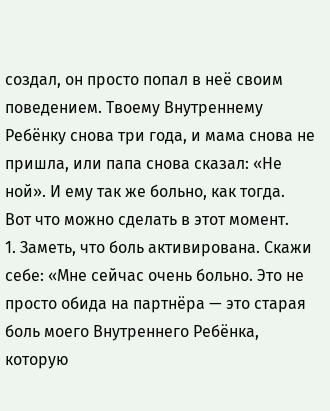создал, он просто попал в неё своим поведением. Твоему Внутреннему Ребёнку снова три года, и мама снова не пришла, или папа снова сказал: «Не ной». И ему так же больно, как тогда.
Вот что можно сделать в этот момент.
1. Заметь, что боль активирована. Скажи себе: «Мне сейчас очень больно. Это не просто обида на партнёра — это старая боль моего Внутреннего Ребёнка, которую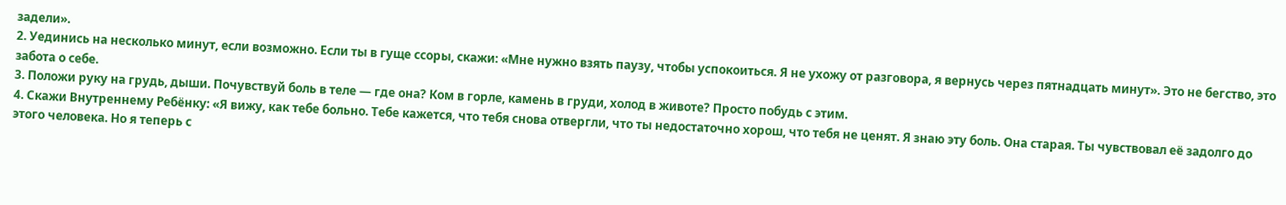задели».
2. Уединись на несколько минут, если возможно. Если ты в гуще ссоры, скажи: «Мне нужно взять паузу, чтобы успокоиться. Я не ухожу от разговора, я вернусь через пятнадцать минут». Это не бегство, это забота о себе.
3. Положи руку на грудь, дыши. Почувствуй боль в теле — где она? Ком в горле, камень в груди, холод в животе? Просто побудь с этим.
4. Скажи Внутреннему Ребёнку: «Я вижу, как тебе больно. Тебе кажется, что тебя снова отвергли, что ты недостаточно хорош, что тебя не ценят. Я знаю эту боль. Она старая. Ты чувствовал её задолго до этого человека. Но я теперь с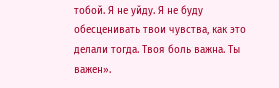тобой. Я не уйду. Я не буду обесценивать твои чувства, как это делали тогда. Твоя боль важна. Ты важен».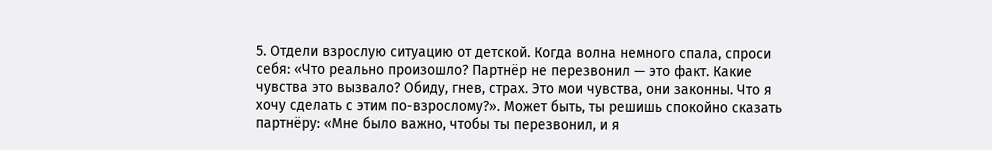5. Отдели взрослую ситуацию от детской. Когда волна немного спала, спроси себя: «Что реально произошло? Партнёр не перезвонил — это факт. Какие чувства это вызвало? Обиду, гнев, страх. Это мои чувства, они законны. Что я хочу сделать с этим по-взрослому?». Может быть, ты решишь спокойно сказать партнёру: «Мне было важно, чтобы ты перезвонил, и я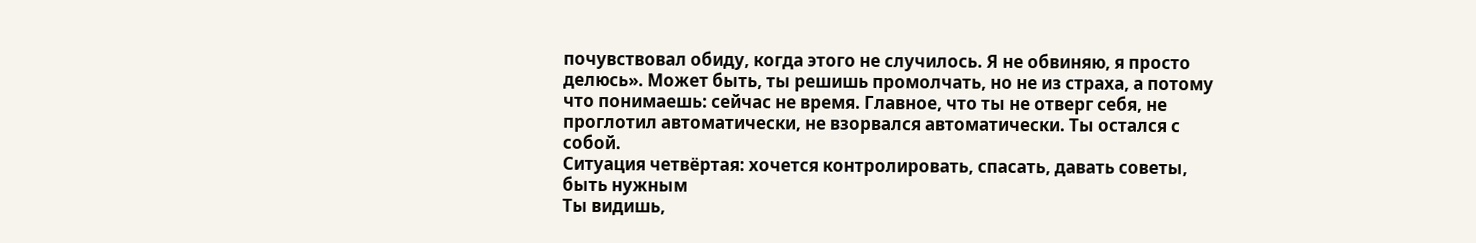почувствовал обиду, когда этого не случилось. Я не обвиняю, я просто делюсь». Может быть, ты решишь промолчать, но не из страха, а потому что понимаешь: сейчас не время. Главное, что ты не отверг себя, не проглотил автоматически, не взорвался автоматически. Ты остался с собой.
Ситуация четвёртая: хочется контролировать, спасать, давать советы, быть нужным
Ты видишь,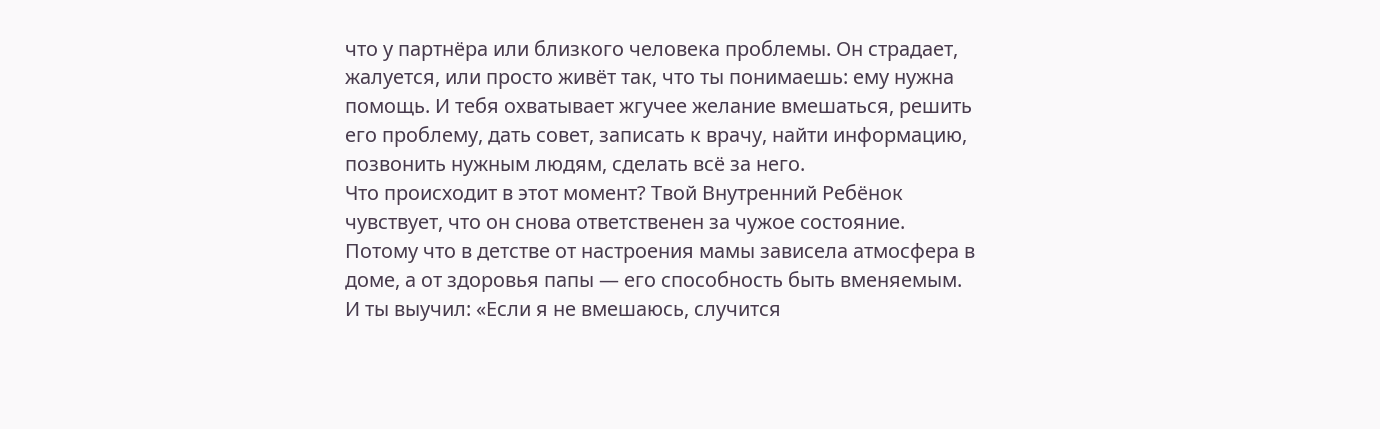что у партнёра или близкого человека проблемы. Он страдает, жалуется, или просто живёт так, что ты понимаешь: ему нужна помощь. И тебя охватывает жгучее желание вмешаться, решить его проблему, дать совет, записать к врачу, найти информацию, позвонить нужным людям, сделать всё за него.
Что происходит в этот момент? Твой Внутренний Ребёнок чувствует, что он снова ответственен за чужое состояние. Потому что в детстве от настроения мамы зависела атмосфера в доме, а от здоровья папы — его способность быть вменяемым. И ты выучил: «Если я не вмешаюсь, случится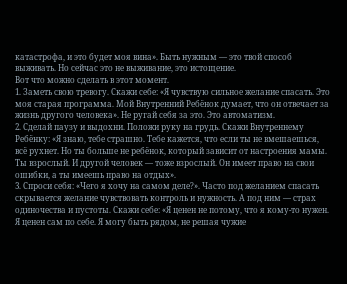катастрофа, и это будет моя вина». Быть нужным — это твой способ выживать. Но сейчас это не выживание, это истощение.
Вот что можно сделать в этот момент.
1. Заметь свою тревогу. Скажи себе: «Я чувствую сильное желание спасать. Это моя старая программа. Мой Внутренний Ребёнок думает, что он отвечает за жизнь другого человека». Не ругай себя за это. Это автоматизм.
2. Сделай паузу и выдохни. Положи руку на грудь. Скажи Внутреннему Ребёнку: «Я знаю, тебе страшно. Тебе кажется, что если ты не вмешаешься, всё рухнет. Но ты больше не ребёнок, который зависит от настроения мамы. Ты взрослый. И другой человек — тоже взрослый. Он имеет право на свои ошибки, а ты имеешь право на отдых».
3. Спроси себя: «Чего я хочу на самом деле?». Часто под желанием спасать скрывается желание чувствовать контроль и нужность. А под ним — страх одиночества и пустоты. Скажи себе: «Я ценен не потому, что я кому-то нужен. Я ценен сам по себе. Я могу быть рядом, не решая чужие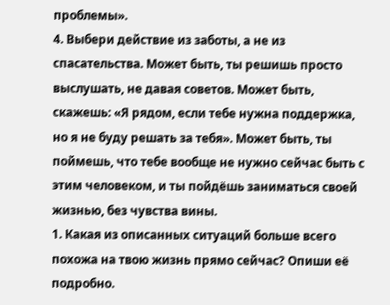проблемы».
4. Выбери действие из заботы, а не из спасательства. Может быть, ты решишь просто выслушать, не давая советов. Может быть, скажешь: «Я рядом, если тебе нужна поддержка, но я не буду решать за тебя». Может быть, ты поймешь, что тебе вообще не нужно сейчас быть с этим человеком, и ты пойдёшь заниматься своей жизнью, без чувства вины.
1. Какая из описанных ситуаций больше всего похожа на твою жизнь прямо сейчас? Опиши её подробно.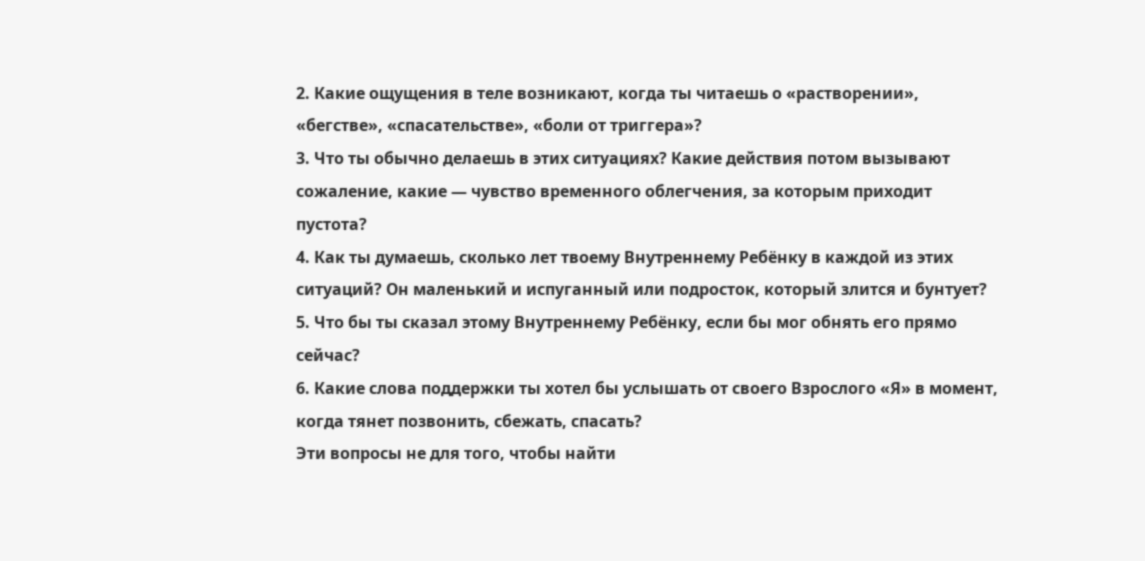2. Какие ощущения в теле возникают, когда ты читаешь о «растворении», «бегстве», «спасательстве», «боли от триггера»?
3. Что ты обычно делаешь в этих ситуациях? Какие действия потом вызывают сожаление, какие — чувство временного облегчения, за которым приходит пустота?
4. Как ты думаешь, сколько лет твоему Внутреннему Ребёнку в каждой из этих ситуаций? Он маленький и испуганный или подросток, который злится и бунтует?
5. Что бы ты сказал этому Внутреннему Ребёнку, если бы мог обнять его прямо сейчас?
6. Какие слова поддержки ты хотел бы услышать от своего Взрослого «Я» в момент, когда тянет позвонить, сбежать, спасать?
Эти вопросы не для того, чтобы найти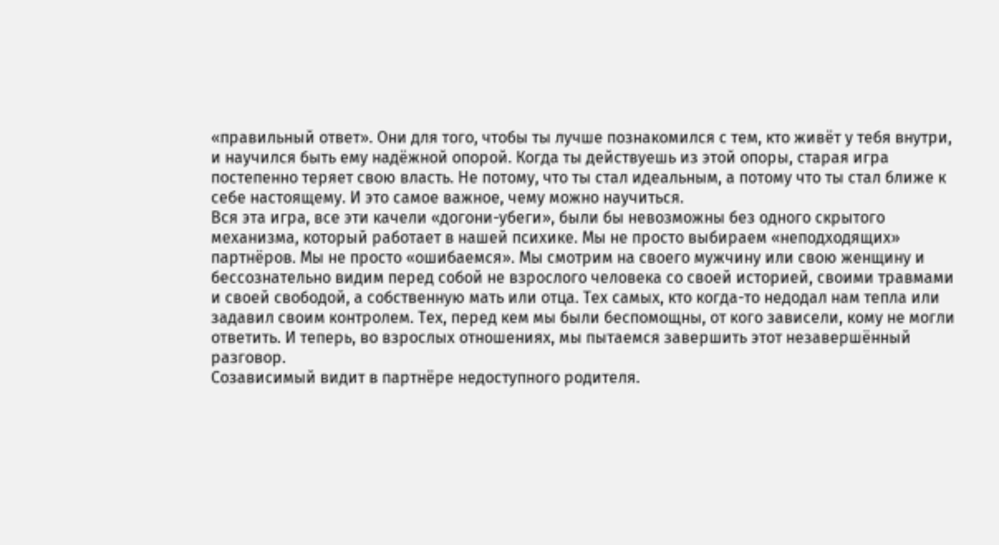«правильный ответ». Они для того, чтобы ты лучше познакомился с тем, кто живёт у тебя внутри, и научился быть ему надёжной опорой. Когда ты действуешь из этой опоры, старая игра постепенно теряет свою власть. Не потому, что ты стал идеальным, а потому что ты стал ближе к себе настоящему. И это самое важное, чему можно научиться.
Вся эта игра, все эти качели «догони-убеги», были бы невозможны без одного скрытого механизма, который работает в нашей психике. Мы не просто выбираем «неподходящих» партнёров. Мы не просто «ошибаемся». Мы смотрим на своего мужчину или свою женщину и бессознательно видим перед собой не взрослого человека со своей историей, своими травмами и своей свободой, а собственную мать или отца. Тех самых, кто когда-то недодал нам тепла или задавил своим контролем. Тех, перед кем мы были беспомощны, от кого зависели, кому не могли ответить. И теперь, во взрослых отношениях, мы пытаемся завершить этот незавершённый разговор.
Созависимый видит в партнёре недоступного родителя.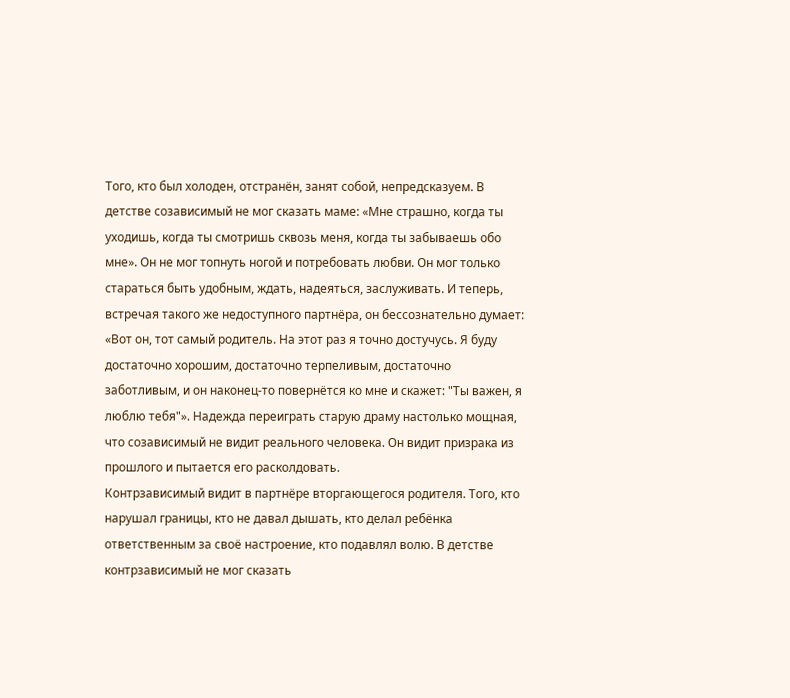Того, кто был холоден, отстранён, занят собой, непредсказуем. В детстве созависимый не мог сказать маме: «Мне страшно, когда ты уходишь, когда ты смотришь сквозь меня, когда ты забываешь обо мне». Он не мог топнуть ногой и потребовать любви. Он мог только стараться быть удобным, ждать, надеяться, заслуживать. И теперь, встречая такого же недоступного партнёра, он бессознательно думает: «Вот он, тот самый родитель. На этот раз я точно достучусь. Я буду достаточно хорошим, достаточно терпеливым, достаточно заботливым, и он наконец-то повернётся ко мне и скажет: "Ты важен, я люблю тебя"». Надежда переиграть старую драму настолько мощная, что созависимый не видит реального человека. Он видит призрака из прошлого и пытается его расколдовать.
Контрзависимый видит в партнёре вторгающегося родителя. Того, кто нарушал границы, кто не давал дышать, кто делал ребёнка ответственным за своё настроение, кто подавлял волю. В детстве контрзависимый не мог сказать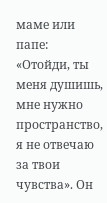маме или папе: «Отойди, ты меня душишь, мне нужно пространство, я не отвечаю за твои чувства». Он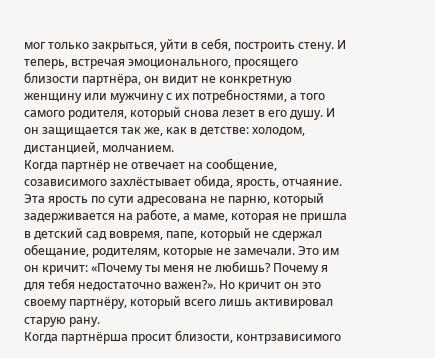мог только закрыться, уйти в себя, построить стену. И теперь, встречая эмоционального, просящего близости партнёра, он видит не конкретную женщину или мужчину с их потребностями, а того самого родителя, который снова лезет в его душу. И он защищается так же, как в детстве: холодом, дистанцией, молчанием.
Когда партнёр не отвечает на сообщение, созависимого захлёстывает обида, ярость, отчаяние. Эта ярость по сути адресована не парню, который задерживается на работе, а маме, которая не пришла в детский сад вовремя, папе, который не сдержал обещание, родителям, которые не замечали. Это им он кричит: «Почему ты меня не любишь? Почему я для тебя недостаточно важен?». Но кричит он это своему партнёру, который всего лишь активировал старую рану.
Когда партнёрша просит близости, контрзависимого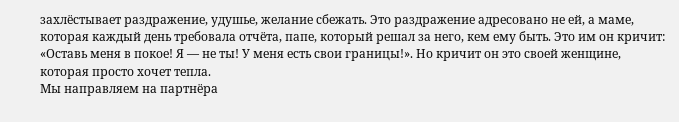захлёстывает раздражение, удушье, желание сбежать. Это раздражение адресовано не ей, а маме, которая каждый день требовала отчёта, папе, который решал за него, кем ему быть. Это им он кричит: «Оставь меня в покое! Я — не ты! У меня есть свои границы!». Но кричит он это своей женщине, которая просто хочет тепла.
Мы направляем на партнёра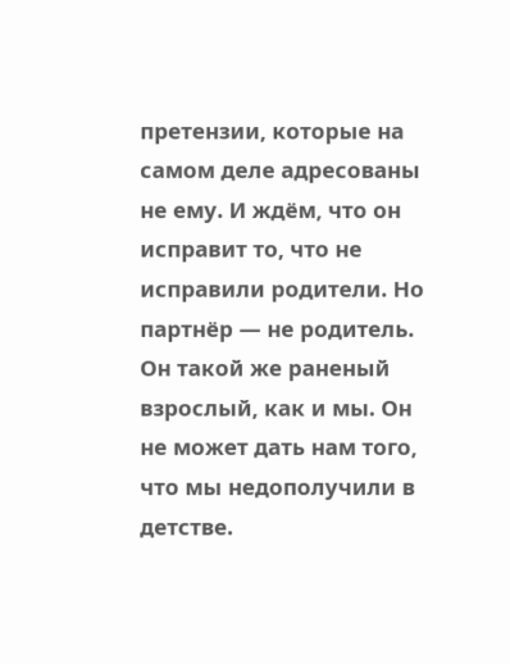претензии, которые на самом деле адресованы не ему. И ждём, что он исправит то, что не исправили родители. Но партнёр — не родитель. Он такой же раненый взрослый, как и мы. Он не может дать нам того, что мы недополучили в детстве.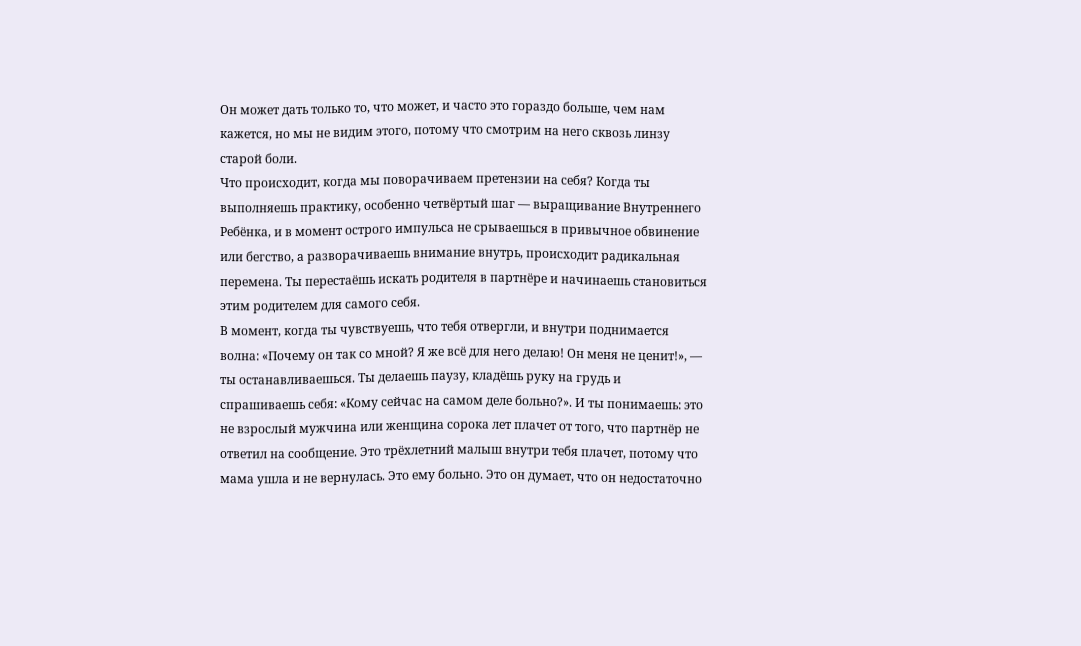Он может дать только то, что может, и часто это гораздо больше, чем нам кажется, но мы не видим этого, потому что смотрим на него сквозь линзу старой боли.
Что происходит, когда мы поворачиваем претензии на себя? Когда ты выполняешь практику, особенно четвёртый шаг — выращивание Внутреннего Ребёнка, и в момент острого импульса не срываешься в привычное обвинение или бегство, а разворачиваешь внимание внутрь, происходит радикальная перемена. Ты перестаёшь искать родителя в партнёре и начинаешь становиться этим родителем для самого себя.
В момент, когда ты чувствуешь, что тебя отвергли, и внутри поднимается волна: «Почему он так со мной? Я же всё для него делаю! Он меня не ценит!», — ты останавливаешься. Ты делаешь паузу, кладёшь руку на грудь и спрашиваешь себя: «Кому сейчас на самом деле больно?». И ты понимаешь: это не взрослый мужчина или женщина сорока лет плачет от того, что партнёр не ответил на сообщение. Это трёхлетний малыш внутри тебя плачет, потому что мама ушла и не вернулась. Это ему больно. Это он думает, что он недостаточно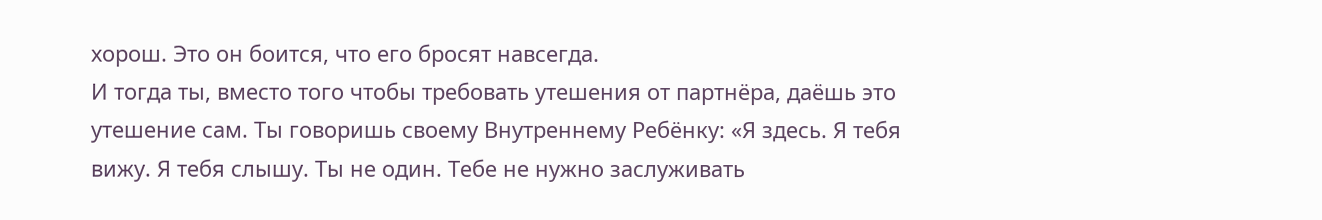хорош. Это он боится, что его бросят навсегда.
И тогда ты, вместо того чтобы требовать утешения от партнёра, даёшь это утешение сам. Ты говоришь своему Внутреннему Ребёнку: «Я здесь. Я тебя вижу. Я тебя слышу. Ты не один. Тебе не нужно заслуживать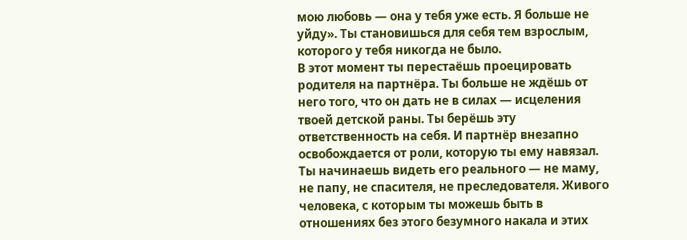мою любовь — она у тебя уже есть. Я больше не уйду». Ты становишься для себя тем взрослым, которого у тебя никогда не было.
В этот момент ты перестаёшь проецировать родителя на партнёра. Ты больше не ждёшь от него того, что он дать не в силах — исцеления твоей детской раны. Ты берёшь эту ответственность на себя. И партнёр внезапно освобождается от роли, которую ты ему навязал. Ты начинаешь видеть его реального — не маму, не папу, не спасителя, не преследователя. Живого человека, с которым ты можешь быть в отношениях без этого безумного накала и этих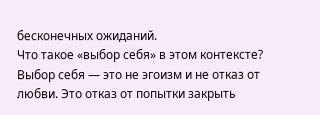бесконечных ожиданий.
Что такое «выбор себя» в этом контексте? Выбор себя — это не эгоизм и не отказ от любви. Это отказ от попытки закрыть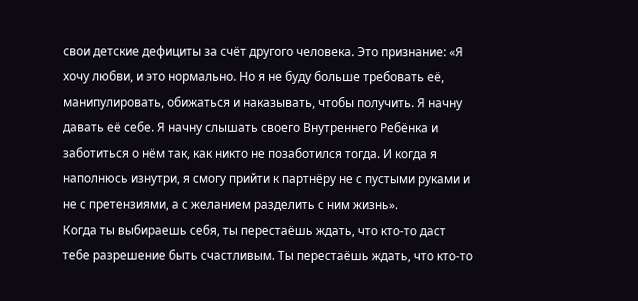свои детские дефициты за счёт другого человека. Это признание: «Я хочу любви, и это нормально. Но я не буду больше требовать её, манипулировать, обижаться и наказывать, чтобы получить. Я начну давать её себе. Я начну слышать своего Внутреннего Ребёнка и заботиться о нём так, как никто не позаботился тогда. И когда я наполнюсь изнутри, я смогу прийти к партнёру не с пустыми руками и не с претензиями, а с желанием разделить с ним жизнь».
Когда ты выбираешь себя, ты перестаёшь ждать, что кто-то даст тебе разрешение быть счастливым. Ты перестаёшь ждать, что кто-то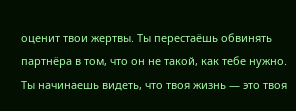оценит твои жертвы. Ты перестаёшь обвинять партнёра в том, что он не такой, как тебе нужно. Ты начинаешь видеть, что твоя жизнь — это твоя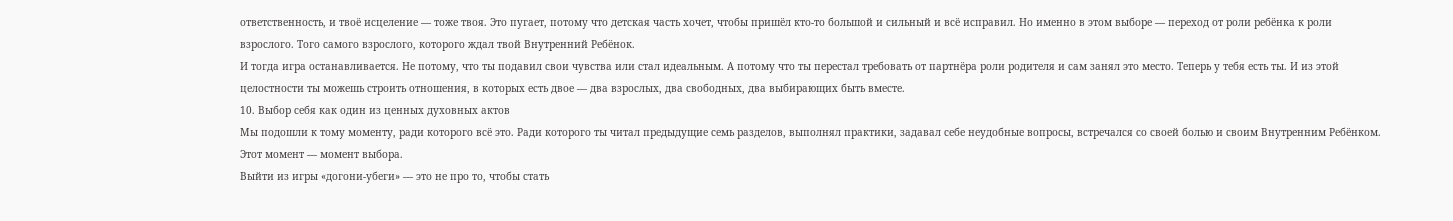ответственность, и твоё исцеление — тоже твоя. Это пугает, потому что детская часть хочет, чтобы пришёл кто-то большой и сильный и всё исправил. Но именно в этом выборе — переход от роли ребёнка к роли взрослого. Того самого взрослого, которого ждал твой Внутренний Ребёнок.
И тогда игра останавливается. Не потому, что ты подавил свои чувства или стал идеальным. А потому что ты перестал требовать от партнёра роли родителя и сам занял это место. Теперь у тебя есть ты. И из этой целостности ты можешь строить отношения, в которых есть двое — два взрослых, два свободных, два выбирающих быть вместе.
10. Выбор себя как один из ценных духовных актов
Мы подошли к тому моменту, ради которого всё это. Ради которого ты читал предыдущие семь разделов, выполнял практики, задавал себе неудобные вопросы, встречался со своей болью и своим Внутренним Ребёнком. Этот момент — момент выбора.
Выйти из игры «догони-убеги» — это не про то, чтобы стать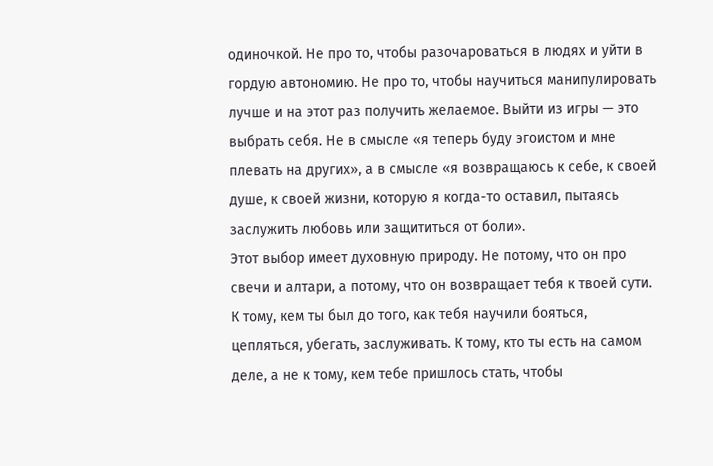одиночкой. Не про то, чтобы разочароваться в людях и уйти в гордую автономию. Не про то, чтобы научиться манипулировать лучше и на этот раз получить желаемое. Выйти из игры — это выбрать себя. Не в смысле «я теперь буду эгоистом и мне плевать на других», а в смысле «я возвращаюсь к себе, к своей душе, к своей жизни, которую я когда-то оставил, пытаясь заслужить любовь или защититься от боли».
Этот выбор имеет духовную природу. Не потому, что он про свечи и алтари, а потому, что он возвращает тебя к твоей сути. К тому, кем ты был до того, как тебя научили бояться, цепляться, убегать, заслуживать. К тому, кто ты есть на самом деле, а не к тому, кем тебе пришлось стать, чтобы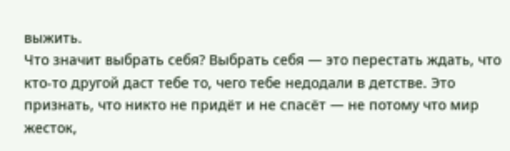выжить.
Что значит выбрать себя? Выбрать себя — это перестать ждать, что кто-то другой даст тебе то, чего тебе недодали в детстве. Это признать, что никто не придёт и не спасёт — не потому что мир жесток,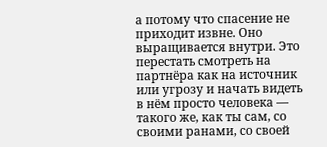а потому что спасение не приходит извне. Оно выращивается внутри. Это перестать смотреть на партнёра как на источник или угрозу и начать видеть в нём просто человека — такого же, как ты сам, со своими ранами, со своей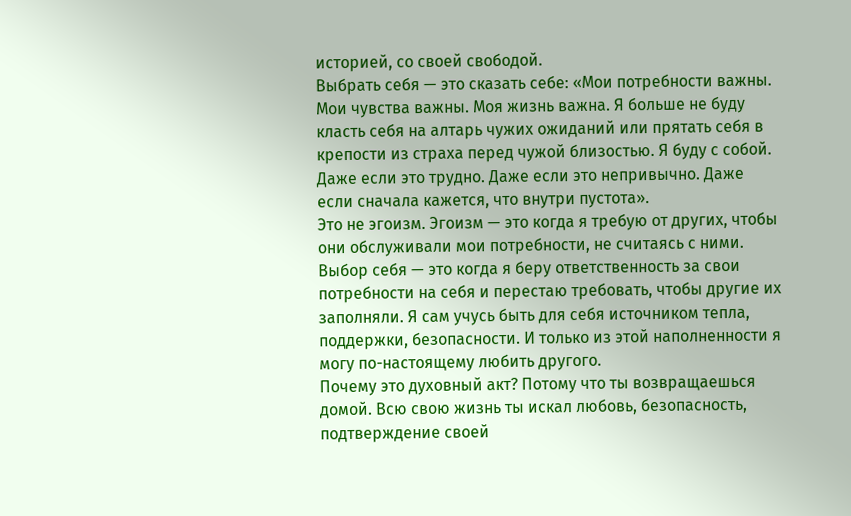историей, со своей свободой.
Выбрать себя — это сказать себе: «Мои потребности важны. Мои чувства важны. Моя жизнь важна. Я больше не буду класть себя на алтарь чужих ожиданий или прятать себя в крепости из страха перед чужой близостью. Я буду с собой. Даже если это трудно. Даже если это непривычно. Даже если сначала кажется, что внутри пустота».
Это не эгоизм. Эгоизм — это когда я требую от других, чтобы они обслуживали мои потребности, не считаясь с ними. Выбор себя — это когда я беру ответственность за свои потребности на себя и перестаю требовать, чтобы другие их заполняли. Я сам учусь быть для себя источником тепла, поддержки, безопасности. И только из этой наполненности я могу по-настоящему любить другого.
Почему это духовный акт? Потому что ты возвращаешься домой. Всю свою жизнь ты искал любовь, безопасность, подтверждение своей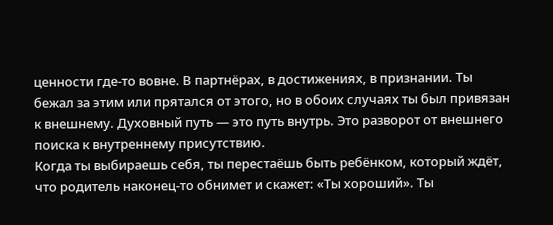ценности где-то вовне. В партнёрах, в достижениях, в признании. Ты бежал за этим или прятался от этого, но в обоих случаях ты был привязан к внешнему. Духовный путь — это путь внутрь. Это разворот от внешнего поиска к внутреннему присутствию.
Когда ты выбираешь себя, ты перестаёшь быть ребёнком, который ждёт, что родитель наконец-то обнимет и скажет: «Ты хороший». Ты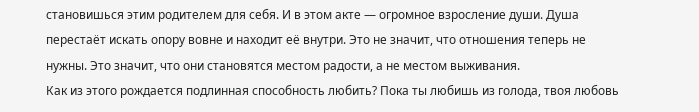становишься этим родителем для себя. И в этом акте — огромное взросление души. Душа перестаёт искать опору вовне и находит её внутри. Это не значит, что отношения теперь не нужны. Это значит, что они становятся местом радости, а не местом выживания.
Как из этого рождается подлинная способность любить? Пока ты любишь из голода, твоя любовь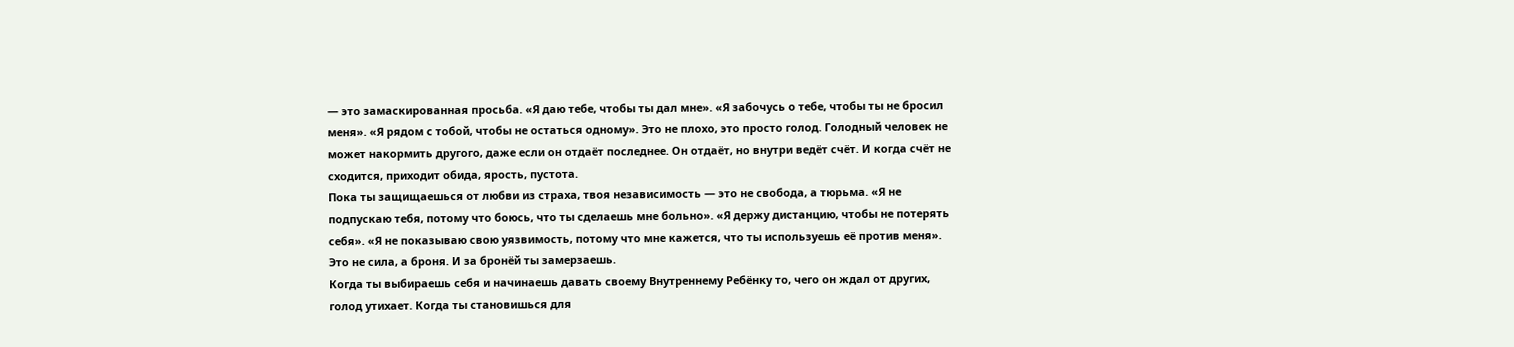— это замаскированная просьба. «Я даю тебе, чтобы ты дал мне». «Я забочусь о тебе, чтобы ты не бросил меня». «Я рядом с тобой, чтобы не остаться одному». Это не плохо, это просто голод. Голодный человек не может накормить другого, даже если он отдаёт последнее. Он отдаёт, но внутри ведёт счёт. И когда счёт не сходится, приходит обида, ярость, пустота.
Пока ты защищаешься от любви из страха, твоя независимость — это не свобода, а тюрьма. «Я не подпускаю тебя, потому что боюсь, что ты сделаешь мне больно». «Я держу дистанцию, чтобы не потерять себя». «Я не показываю свою уязвимость, потому что мне кажется, что ты используешь её против меня». Это не сила, а броня. И за бронёй ты замерзаешь.
Когда ты выбираешь себя и начинаешь давать своему Внутреннему Ребёнку то, чего он ждал от других, голод утихает. Когда ты становишься для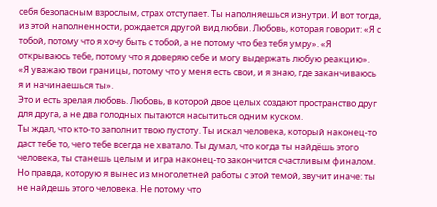себя безопасным взрослым, страх отступает. Ты наполняешься изнутри. И вот тогда, из этой наполненности, рождается другой вид любви. Любовь, которая говорит: «Я с тобой, потому что я хочу быть с тобой, а не потому что без тебя умру». «Я открываюсь тебе, потому что я доверяю себе и могу выдержать любую реакцию». «Я уважаю твои границы, потому что у меня есть свои, и я знаю, где заканчиваюсь я и начинаешься ты».
Это и есть зрелая любовь. Любовь, в которой двое целых создают пространство друг для друга, а не два голодных пытаются насытиться одним куском.
Ты ждал, что кто-то заполнит твою пустоту. Ты искал человека, который наконец-то даст тебе то, чего тебе всегда не хватало. Ты думал, что когда ты найдёшь этого человека, ты станешь целым и игра наконец-то закончится счастливым финалом. Но правда, которую я вынес из многолетней работы с этой темой, звучит иначе: ты не найдешь этого человека. Не потому что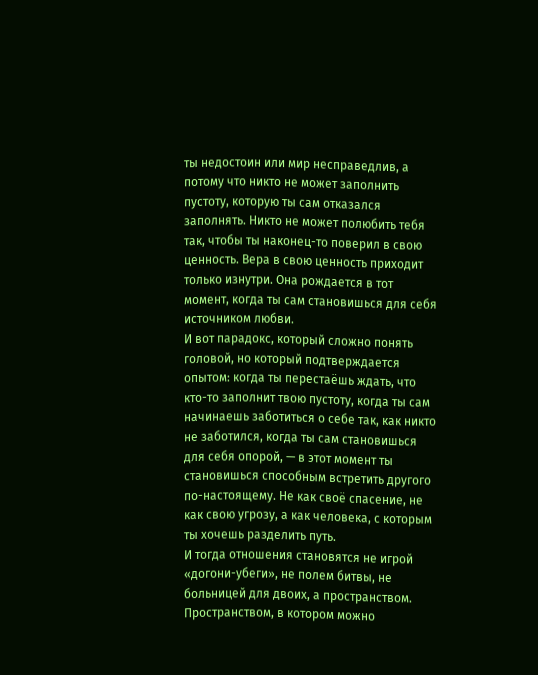ты недостоин или мир несправедлив, а потому что никто не может заполнить пустоту, которую ты сам отказался заполнять. Никто не может полюбить тебя так, чтобы ты наконец-то поверил в свою ценность. Вера в свою ценность приходит только изнутри. Она рождается в тот момент, когда ты сам становишься для себя источником любви.
И вот парадокс, который сложно понять головой, но который подтверждается опытом: когда ты перестаёшь ждать, что кто-то заполнит твою пустоту, когда ты сам начинаешь заботиться о себе так, как никто не заботился, когда ты сам становишься для себя опорой, — в этот момент ты становишься способным встретить другого по-настоящему. Не как своё спасение, не как свою угрозу, а как человека, с которым ты хочешь разделить путь.
И тогда отношения становятся не игрой «догони-убеги», не полем битвы, не больницей для двоих, а пространством. Пространством, в котором можно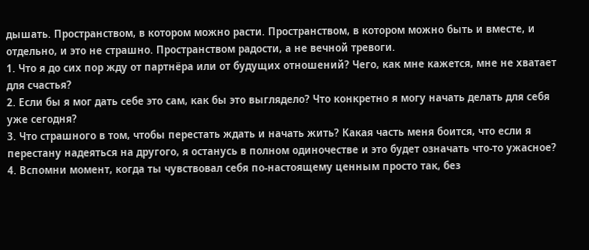дышать. Пространством, в котором можно расти. Пространством, в котором можно быть и вместе, и отдельно, и это не страшно. Пространством радости, а не вечной тревоги.
1. Что я до сих пор жду от партнёра или от будущих отношений? Чего, как мне кажется, мне не хватает для счастья?
2. Если бы я мог дать себе это сам, как бы это выглядело? Что конкретно я могу начать делать для себя уже сегодня?
3. Что страшного в том, чтобы перестать ждать и начать жить? Какая часть меня боится, что если я перестану надеяться на другого, я останусь в полном одиночестве и это будет означать что-то ужасное?
4. Вспомни момент, когда ты чувствовал себя по-настоящему ценным просто так, без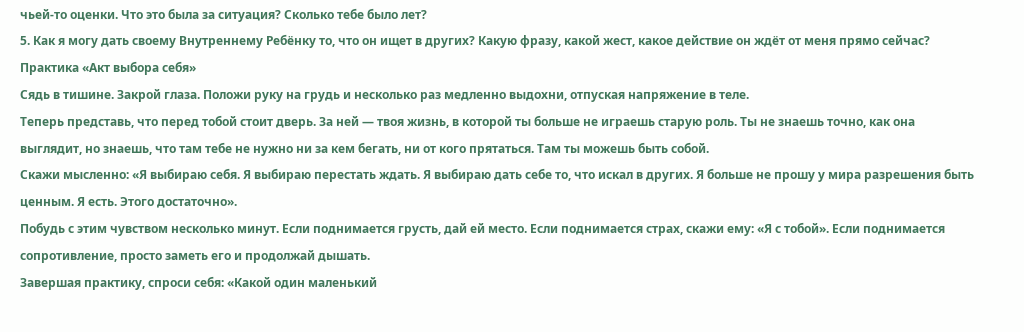чьей-то оценки. Что это была за ситуация? Сколько тебе было лет?
5. Как я могу дать своему Внутреннему Ребёнку то, что он ищет в других? Какую фразу, какой жест, какое действие он ждёт от меня прямо сейчас?
Практика «Акт выбора себя»
Сядь в тишине. Закрой глаза. Положи руку на грудь и несколько раз медленно выдохни, отпуская напряжение в теле.
Теперь представь, что перед тобой стоит дверь. За ней — твоя жизнь, в которой ты больше не играешь старую роль. Ты не знаешь точно, как она выглядит, но знаешь, что там тебе не нужно ни за кем бегать, ни от кого прятаться. Там ты можешь быть собой.
Скажи мысленно: «Я выбираю себя. Я выбираю перестать ждать. Я выбираю дать себе то, что искал в других. Я больше не прошу у мира разрешения быть ценным. Я есть. Этого достаточно».
Побудь с этим чувством несколько минут. Если поднимается грусть, дай ей место. Если поднимается страх, скажи ему: «Я с тобой». Если поднимается сопротивление, просто заметь его и продолжай дышать.
Завершая практику, спроси себя: «Какой один маленький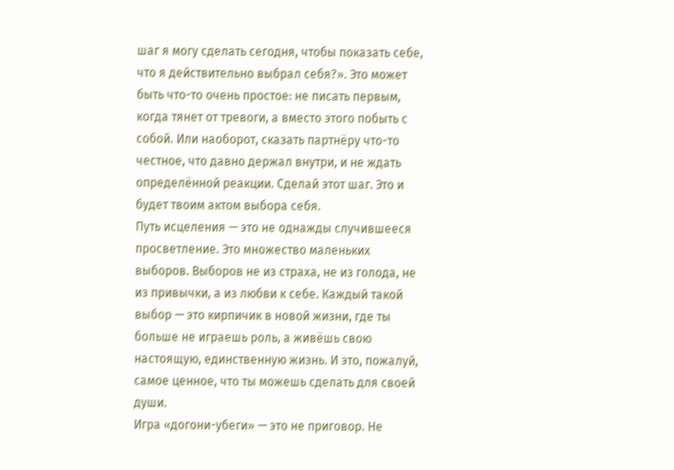шаг я могу сделать сегодня, чтобы показать себе, что я действительно выбрал себя?». Это может быть что-то очень простое: не писать первым, когда тянет от тревоги, а вместо этого побыть с собой. Или наоборот, сказать партнёру что-то честное, что давно держал внутри, и не ждать определённой реакции. Сделай этот шаг. Это и будет твоим актом выбора себя.
Путь исцеления — это не однажды случившееся просветление. Это множество маленьких выборов. Выборов не из страха, не из голода, не из привычки, а из любви к себе. Каждый такой выбор — это кирпичик в новой жизни, где ты больше не играешь роль, а живёшь свою настоящую, единственную жизнь. И это, пожалуй, самое ценное, что ты можешь сделать для своей души.
Игра «догони-убеги» — это не приговор. Не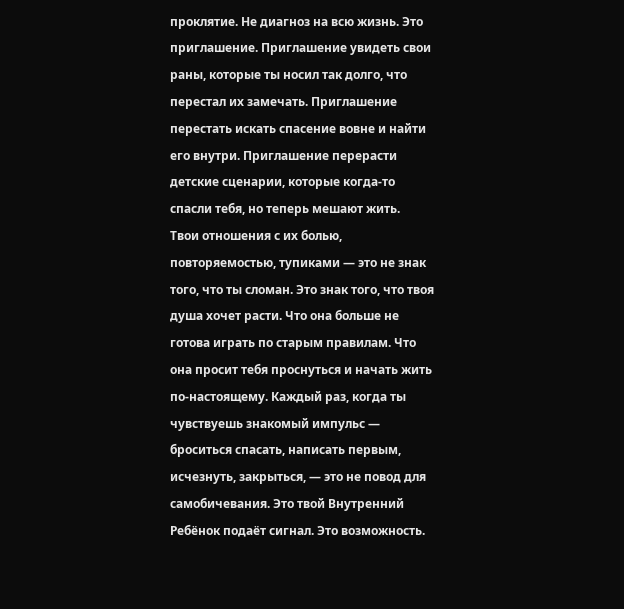проклятие. Не диагноз на всю жизнь. Это приглашение. Приглашение увидеть свои раны, которые ты носил так долго, что перестал их замечать. Приглашение перестать искать спасение вовне и найти его внутри. Приглашение перерасти детские сценарии, которые когда-то спасли тебя, но теперь мешают жить.
Твои отношения с их болью, повторяемостью, тупиками — это не знак того, что ты сломан. Это знак того, что твоя душа хочет расти. Что она больше не готова играть по старым правилам. Что она просит тебя проснуться и начать жить по-настоящему. Каждый раз, когда ты чувствуешь знакомый импульс — броситься спасать, написать первым, исчезнуть, закрыться, — это не повод для самобичевания. Это твой Внутренний Ребёнок подаёт сигнал. Это возможность.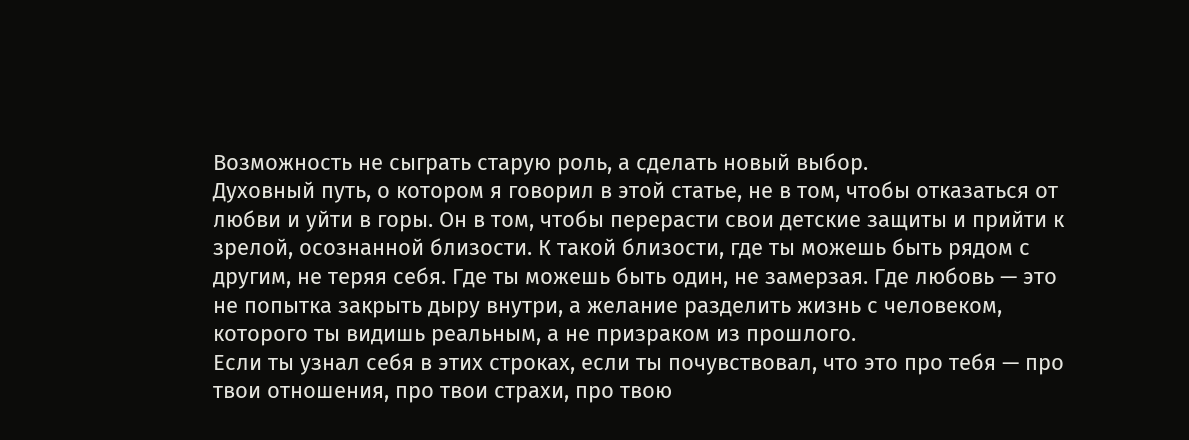Возможность не сыграть старую роль, а сделать новый выбор.
Духовный путь, о котором я говорил в этой статье, не в том, чтобы отказаться от любви и уйти в горы. Он в том, чтобы перерасти свои детские защиты и прийти к зрелой, осознанной близости. К такой близости, где ты можешь быть рядом с другим, не теряя себя. Где ты можешь быть один, не замерзая. Где любовь — это не попытка закрыть дыру внутри, а желание разделить жизнь с человеком, которого ты видишь реальным, а не призраком из прошлого.
Если ты узнал себя в этих строках, если ты почувствовал, что это про тебя — про твои отношения, про твои страхи, про твою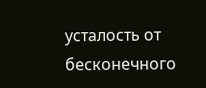усталость от бесконечного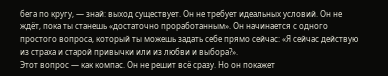бега по кругу, — знай: выход существует. Он не требует идеальных условий. Он не ждёт, пока ты станешь «достаточно проработанным». Он начинается с одного простого вопроса, который ты можешь задать себе прямо сейчас: «Я сейчас действую из страха и старой привычки или из любви и выбора?».
Этот вопрос — как компас. Он не решит всё сразу. Но он покажет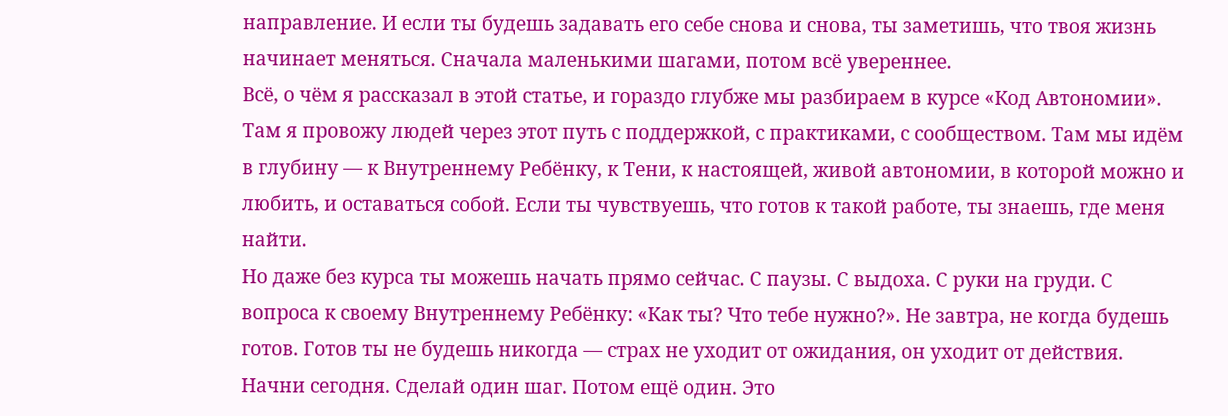направление. И если ты будешь задавать его себе снова и снова, ты заметишь, что твоя жизнь начинает меняться. Сначала маленькими шагами, потом всё увереннее.
Всё, о чём я рассказал в этой статье, и гораздо глубже мы разбираем в курсе «Код Автономии». Там я провожу людей через этот путь с поддержкой, с практиками, с сообществом. Там мы идём в глубину — к Внутреннему Ребёнку, к Тени, к настоящей, живой автономии, в которой можно и любить, и оставаться собой. Если ты чувствуешь, что готов к такой работе, ты знаешь, где меня найти.
Но даже без курса ты можешь начать прямо сейчас. С паузы. С выдоха. С руки на груди. С вопроса к своему Внутреннему Ребёнку: «Как ты? Что тебе нужно?». Не завтра, не когда будешь готов. Готов ты не будешь никогда — страх не уходит от ожидания, он уходит от действия. Начни сегодня. Сделай один шаг. Потом ещё один. Это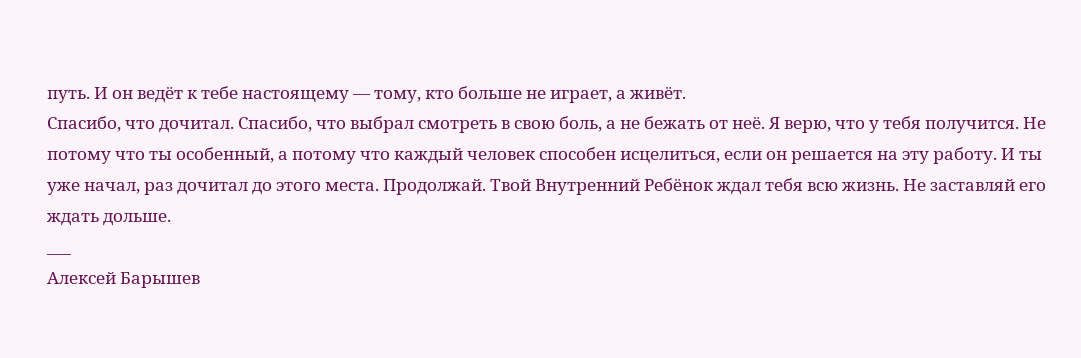путь. И он ведёт к тебе настоящему — тому, кто больше не играет, а живёт.
Спасибо, что дочитал. Спасибо, что выбрал смотреть в свою боль, а не бежать от неё. Я верю, что у тебя получится. Не потому что ты особенный, а потому что каждый человек способен исцелиться, если он решается на эту работу. И ты уже начал, раз дочитал до этого места. Продолжай. Твой Внутренний Ребёнок ждал тебя всю жизнь. Не заставляй его ждать дольше.
___
Алексей Барышев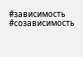#зависимость #созависимость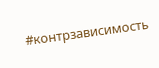#контрзависимость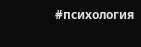#психология